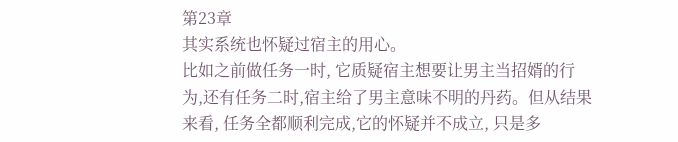第23章
其实系统也怀疑过宿主的用心。
比如之前做任务一时, 它质疑宿主想要让男主当招婿的行为,还有任务二时,宿主给了男主意味不明的丹药。但从结果来看, 任务全都顺利完成,它的怀疑并不成立, 只是多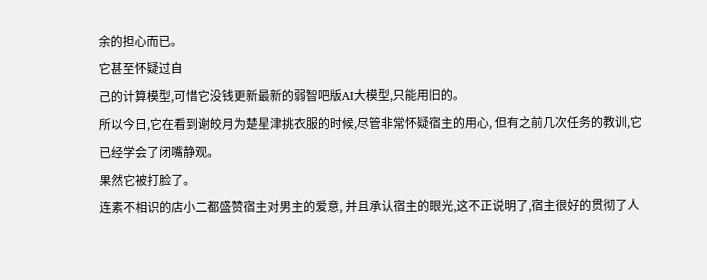余的担心而已。
它甚至怀疑过自
己的计算模型,可惜它没钱更新最新的弱智吧版AI大模型,只能用旧的。
所以今日,它在看到谢皎月为楚星津挑衣服的时候,尽管非常怀疑宿主的用心, 但有之前几次任务的教训,它已经学会了闭嘴静观。
果然它被打脸了。
连素不相识的店小二都盛赞宿主对男主的爱意, 并且承认宿主的眼光,这不正说明了,宿主很好的贯彻了人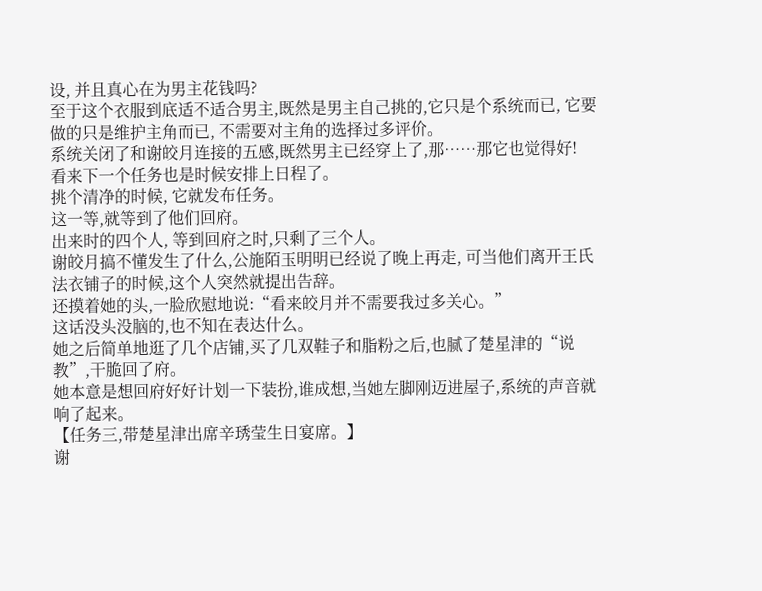设, 并且真心在为男主花钱吗?
至于这个衣服到底适不适合男主,既然是男主自己挑的,它只是个系统而已, 它要做的只是维护主角而已, 不需要对主角的选择过多评价。
系统关闭了和谢皎月连接的五感,既然男主已经穿上了,那……那它也觉得好!
看来下一个任务也是时候安排上日程了。
挑个清净的时候, 它就发布任务。
这一等,就等到了他们回府。
出来时的四个人, 等到回府之时,只剩了三个人。
谢皎月搞不懂发生了什么,公施陌玉明明已经说了晚上再走, 可当他们离开王氏法衣铺子的时候,这个人突然就提出告辞。
还摸着她的头,一脸欣慰地说:“看来皎月并不需要我过多关心。”
这话没头没脑的,也不知在表达什么。
她之后简单地逛了几个店铺,买了几双鞋子和脂粉之后,也腻了楚星津的“说教”,干脆回了府。
她本意是想回府好好计划一下装扮,谁成想,当她左脚刚迈进屋子,系统的声音就响了起来。
【任务三,带楚星津出席辛琇莹生日宴席。】
谢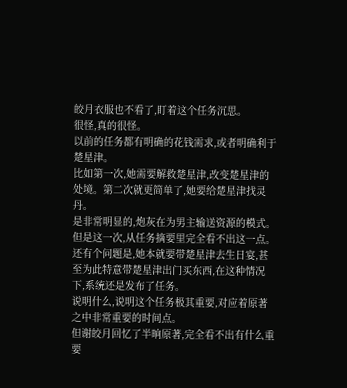皎月衣服也不看了,盯着这个任务沉思。
很怪,真的很怪。
以前的任务都有明确的花钱需求,或者明确利于楚星津。
比如第一次,她需要解救楚星津,改变楚星津的处境。第二次就更简单了,她要给楚星津找灵丹。
是非常明显的,炮灰在为男主输送资源的模式。
但是这一次,从任务摘要里完全看不出这一点。
还有个问题是,她本就要带楚星津去生日宴,甚至为此特意带楚星津出门买东西,在这种情况下,系统还是发布了任务。
说明什么,说明这个任务极其重要,对应着原著之中非常重要的时间点。
但谢皎月回忆了半晌原著,完全看不出有什么重要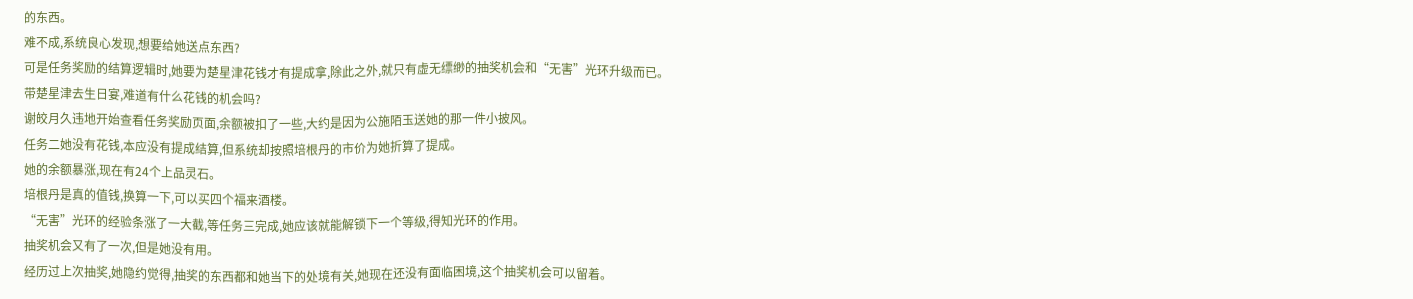的东西。
难不成,系统良心发现,想要给她送点东西?
可是任务奖励的结算逻辑时,她要为楚星津花钱才有提成拿,除此之外,就只有虚无缥缈的抽奖机会和“无害”光环升级而已。
带楚星津去生日宴,难道有什么花钱的机会吗?
谢皎月久违地开始查看任务奖励页面,余额被扣了一些,大约是因为公施陌玉送她的那一件小披风。
任务二她没有花钱,本应没有提成结算,但系统却按照培根丹的市价为她折算了提成。
她的余额暴涨,现在有24个上品灵石。
培根丹是真的值钱,换算一下,可以买四个福来酒楼。
“无害”光环的经验条涨了一大截,等任务三完成,她应该就能解锁下一个等级,得知光环的作用。
抽奖机会又有了一次,但是她没有用。
经历过上次抽奖,她隐约觉得,抽奖的东西都和她当下的处境有关,她现在还没有面临困境,这个抽奖机会可以留着。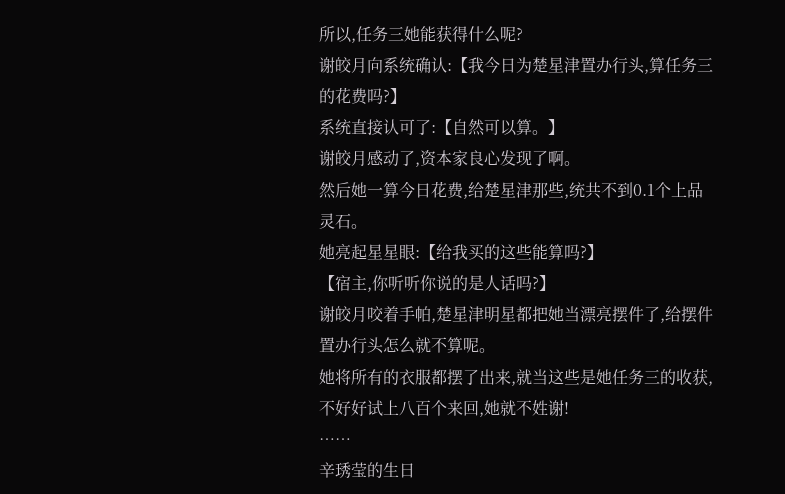所以,任务三她能获得什么呢?
谢皎月向系统确认:【我今日为楚星津置办行头,算任务三的花费吗?】
系统直接认可了:【自然可以算。】
谢皎月感动了,资本家良心发现了啊。
然后她一算今日花费,给楚星津那些,统共不到0.1个上品灵石。
她亮起星星眼:【给我买的这些能算吗?】
【宿主,你听听你说的是人话吗?】
谢皎月咬着手帕,楚星津明星都把她当漂亮摆件了,给摆件置办行头怎么就不算呢。
她将所有的衣服都摆了出来,就当这些是她任务三的收获,不好好试上八百个来回,她就不姓谢!
……
辛琇莹的生日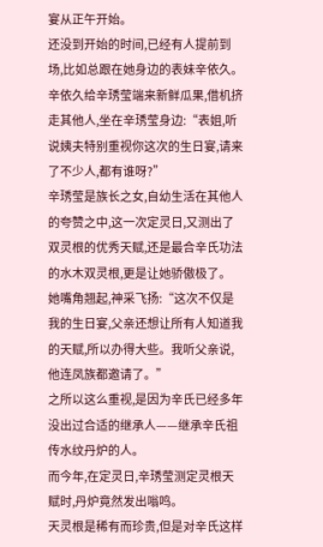宴从正午开始。
还没到开始的时间,已经有人提前到场,比如总跟在她身边的表妹辛依久。
辛依久给辛琇莹端来新鲜瓜果,借机挤走其他人,坐在辛琇莹身边:“表姐,听说姨夫特别重视你这次的生日宴,请来了不少人,都有谁呀?”
辛琇莹是族长之女,自幼生活在其他人的夸赞之中,这一次定灵日,又测出了双灵根的优秀天赋,还是最合辛氏功法的水木双灵根,更是让她骄傲极了。
她嘴角翘起,神采飞扬:“这次不仅是我的生日宴,父亲还想让所有人知道我的天赋,所以办得大些。我听父亲说,他连凤族都邀请了。”
之所以这么重视,是因为辛氏已经多年没出过合适的继承人——继承辛氏祖传水纹丹炉的人。
而今年,在定灵日,辛琇莹测定灵根天赋时,丹炉竟然发出嗡鸣。
天灵根是稀有而珍贵,但是对辛氏这样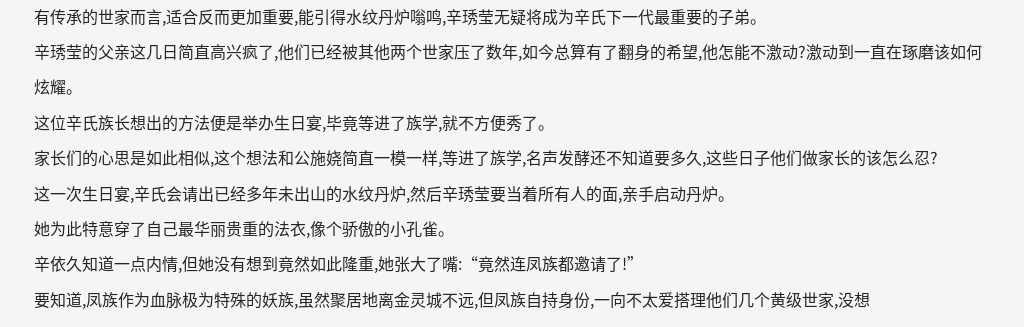有传承的世家而言,适合反而更加重要,能引得水纹丹炉嗡鸣,辛琇莹无疑将成为辛氏下一代最重要的子弟。
辛琇莹的父亲这几日简直高兴疯了,他们已经被其他两个世家压了数年,如今总算有了翻身的希望,他怎能不激动?激动到一直在琢磨该如何炫耀。
这位辛氏族长想出的方法便是举办生日宴,毕竟等进了族学,就不方便秀了。
家长们的心思是如此相似,这个想法和公施娆简直一模一样,等进了族学,名声发酵还不知道要多久,这些日子他们做家长的该怎么忍?
这一次生日宴,辛氏会请出已经多年未出山的水纹丹炉,然后辛琇莹要当着所有人的面,亲手启动丹炉。
她为此特意穿了自己最华丽贵重的法衣,像个骄傲的小孔雀。
辛依久知道一点内情,但她没有想到竟然如此隆重,她张大了嘴:“竟然连凤族都邀请了!”
要知道,凤族作为血脉极为特殊的妖族,虽然聚居地离金灵城不远,但凤族自持身份,一向不太爱搭理他们几个黄级世家,没想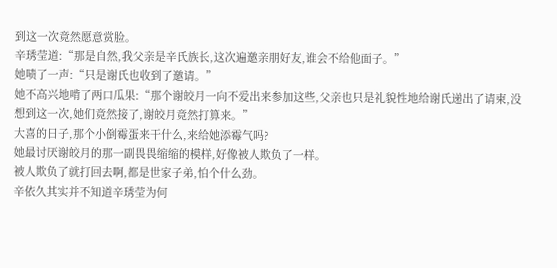到这一次竟然愿意赏脸。
辛琇莹道:“那是自然,我父亲是辛氏族长,这次遍邀亲朋好友,谁会不给他面子。”
她啧了一声:“只是谢氏也收到了邀请。”
她不高兴地啃了两口瓜果:“那个谢皎月一向不爱出来参加这些,父亲也只是礼貌性地给谢氏递出了请柬,没想到这一次,她们竟然接了,谢皎月竟然打算来。”
大喜的日子,那个小倒霉蛋来干什么,来给她添霉气吗?
她最讨厌谢皎月的那一副畏畏缩缩的模样,好像被人欺负了一样。
被人欺负了就打回去啊,都是世家子弟,怕个什么劲。
辛依久其实并不知道辛琇莹为何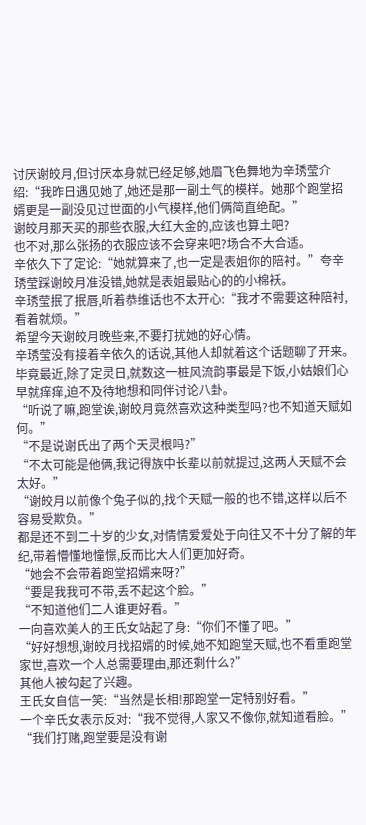讨厌谢皎月,但讨厌本身就已经足够,她眉飞色舞地为辛琇莹介绍:“我昨日遇见她了,她还是那一副土气的模样。她那个跑堂招婿更是一副没见过世面的小气模样,他们俩简直绝配。”
谢皎月那天买的那些衣服,大红大金的,应该也算土吧?
也不对,那么张扬的衣服应该不会穿来吧?场合不大合适。
辛依久下了定论:“她就算来了,也一定是表姐你的陪衬。”夸辛琇莹踩谢皎月准没错,她就是表姐最贴心的的小棉袄。
辛琇莹抿了抿唇,听着恭维话也不太开心:“我才不需要这种陪衬,看着就烦。”
希望今天谢皎月晚些来,不要打扰她的好心情。
辛琇莹没有接着辛依久的话说,其他人却就着这个话题聊了开来。
毕竟最近,除了定灵日,就数这一桩风流韵事最是下饭,小姑娘们心早就痒痒,迫不及待地想和同伴讨论八卦。
“听说了嘛,跑堂诶,谢皎月竟然喜欢这种类型吗?也不知道天赋如何。”
“不是说谢氏出了两个天灵根吗?”
“不太可能是他俩,我记得族中长辈以前就提过,这两人天赋不会太好。”
“谢皎月以前像个兔子似的,找个天赋一般的也不错,这样以后不容易受欺负。”
都是还不到二十岁的少女,对情情爱爱处于向往又不十分了解的年纪,带着懵懂地憧憬,反而比大人们更加好奇。
“她会不会带着跑堂招婿来呀?”
“要是我我可不带,丢不起这个脸。”
“不知道他们二人谁更好看。”
一向喜欢美人的王氏女站起了身:“你们不懂了吧。”
“好好想想,谢皎月找招婿的时候,她不知跑堂天赋,也不看重跑堂家世,喜欢一个人总需要理由,那还剩什么?”
其他人被勾起了兴趣。
王氏女自信一笑:“当然是长相!那跑堂一定特别好看。”
一个辛氏女表示反对:“我不觉得,人家又不像你,就知道看脸。”
“我们打赌,跑堂要是没有谢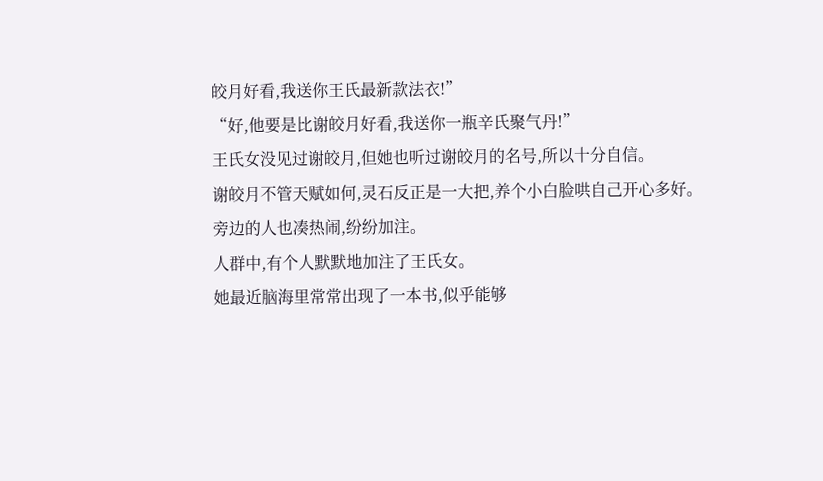皎月好看,我送你王氏最新款法衣!”
“好,他要是比谢皎月好看,我送你一瓶辛氏聚气丹!”
王氏女没见过谢皎月,但她也听过谢皎月的名号,所以十分自信。
谢皎月不管天赋如何,灵石反正是一大把,养个小白脸哄自己开心多好。
旁边的人也凑热闹,纷纷加注。
人群中,有个人默默地加注了王氏女。
她最近脑海里常常出现了一本书,似乎能够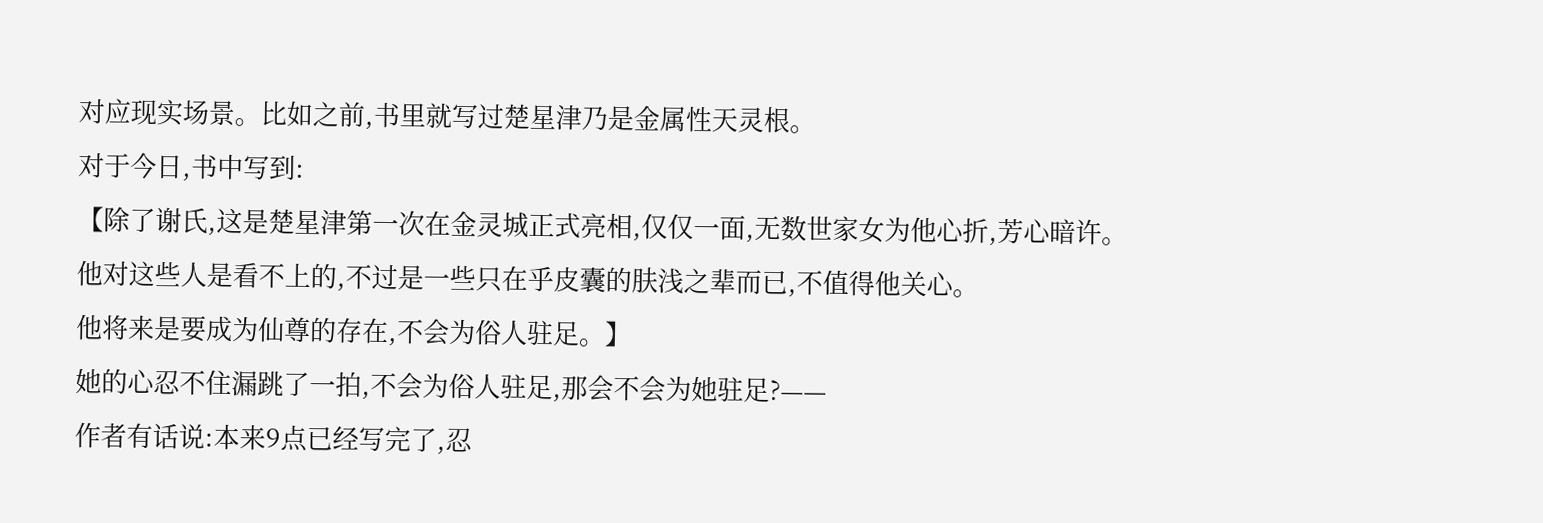对应现实场景。比如之前,书里就写过楚星津乃是金属性天灵根。
对于今日,书中写到:
【除了谢氏,这是楚星津第一次在金灵城正式亮相,仅仅一面,无数世家女为他心折,芳心暗许。
他对这些人是看不上的,不过是一些只在乎皮囊的肤浅之辈而已,不值得他关心。
他将来是要成为仙尊的存在,不会为俗人驻足。】
她的心忍不住漏跳了一拍,不会为俗人驻足,那会不会为她驻足?——
作者有话说:本来9点已经写完了,忍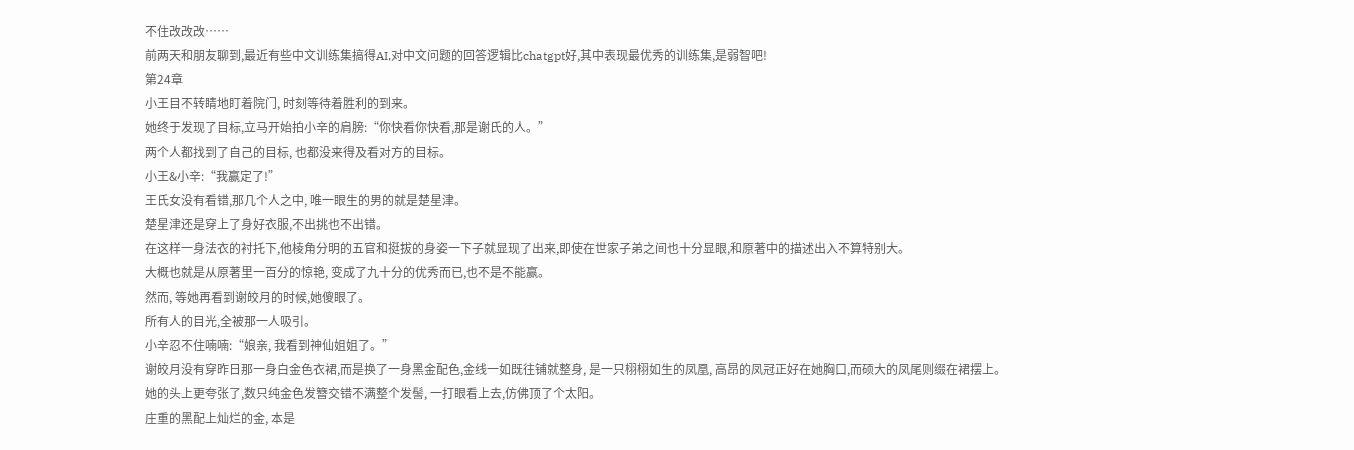不住改改改……
前两天和朋友聊到,最近有些中文训练集搞得AI,对中文问题的回答逻辑比chatgpt好,其中表现最优秀的训练集,是弱智吧!
第24章
小王目不转睛地盯着院门, 时刻等待着胜利的到来。
她终于发现了目标,立马开始拍小辛的肩膀:“你快看你快看,那是谢氏的人。”
两个人都找到了自己的目标, 也都没来得及看对方的目标。
小王&小辛:“我赢定了!”
王氏女没有看错,那几个人之中, 唯一眼生的男的就是楚星津。
楚星津还是穿上了身好衣服,不出挑也不出错。
在这样一身法衣的衬托下,他棱角分明的五官和挺拔的身姿一下子就显现了出来,即使在世家子弟之间也十分显眼,和原著中的描述出入不算特别大。
大概也就是从原著里一百分的惊艳, 变成了九十分的优秀而已,也不是不能赢。
然而, 等她再看到谢皎月的时候,她傻眼了。
所有人的目光,全被那一人吸引。
小辛忍不住喃喃:“娘亲, 我看到神仙姐姐了。”
谢皎月没有穿昨日那一身白金色衣裙,而是换了一身黑金配色,金线一如既往铺就整身, 是一只栩栩如生的凤凰, 高昂的凤冠正好在她胸口,而硕大的凤尾则缀在裙摆上。
她的头上更夸张了,数只纯金色发簪交错不满整个发髻, 一打眼看上去,仿佛顶了个太阳。
庄重的黑配上灿烂的金, 本是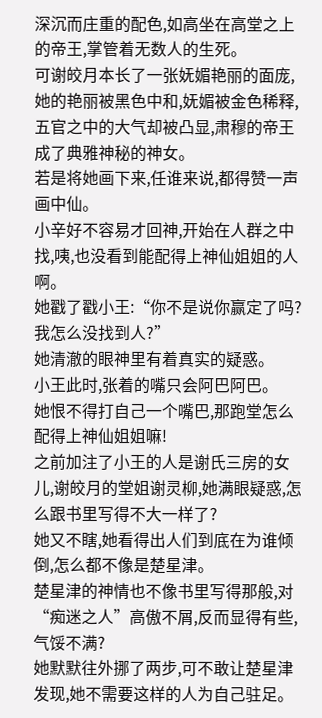深沉而庄重的配色,如高坐在高堂之上的帝王,掌管着无数人的生死。
可谢皎月本长了一张妩媚艳丽的面庞, 她的艳丽被黑色中和,妩媚被金色稀释,五官之中的大气却被凸显,肃穆的帝王成了典雅神秘的神女。
若是将她画下来,任谁来说,都得赞一声画中仙。
小辛好不容易才回神,开始在人群之中找,咦,也没看到能配得上神仙姐姐的人啊。
她戳了戳小王:“你不是说你赢定了吗?我怎么没找到人?”
她清澈的眼神里有着真实的疑惑。
小王此时,张着的嘴只会阿巴阿巴。
她恨不得打自己一个嘴巴,那跑堂怎么配得上神仙姐姐嘛!
之前加注了小王的人是谢氏三房的女儿,谢皎月的堂姐谢灵柳,她满眼疑惑,怎么跟书里写得不大一样了?
她又不瞎,她看得出人们到底在为谁倾倒,怎么都不像是楚星津。
楚星津的神情也不像书里写得那般,对“痴迷之人”高傲不屑,反而显得有些,气馁不满?
她默默往外挪了两步,可不敢让楚星津发现,她不需要这样的人为自己驻足。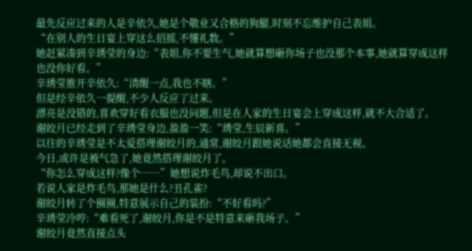最先反应过来的人是辛依久,她是个敬业又合格的狗腿,时刻不忘维护自己表姐。
“在别人的生日宴上穿这么招摇,不懂礼数。”
她赶紧凑到辛琇莹的身边:“表姐,你不要生气,她就算想砸你场子也没那个本事,她就算穿成这样也没你好看。”
辛琇莹推开辛依久:“清醒一点,我也不瞎。”
但是经辛依久一提醒,不少人反应了过来。
漂亮是没错的,喜欢穿好看衣服也没问题,但是在人家的生日宴会上穿成这样,就不大合适了。
谢皎月已经走到了辛琇莹身边,盈盈一笑:“琇莹,生辰新喜。”
以往的辛琇莹是不太爱搭理谢皎月的,通常,谢皎月跟她说话她都会直接无视。
今日,或许是被气急了,她竟然搭理谢皎月了。
“你怎么穿成这样?像个……”她想说炸毛鸟,却说不出口。
若说人家是炸毛鸟,那她是什么?丑孔雀?
谢皎月转了个圈圈,特意展示自己的装扮:“不好看吗?”
辛琇莹冷哼:“难看死了,谢皎月,你是不是特意来砸我场子。”
谢皎月竟然直接点头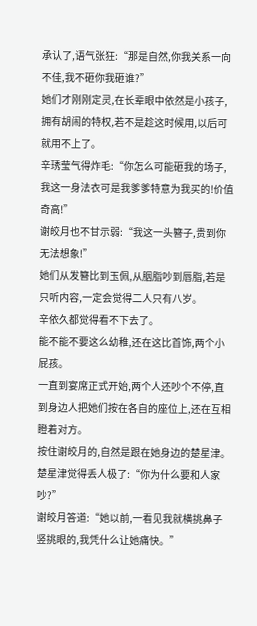承认了,语气张狂:“那是自然,你我关系一向不佳,我不砸你我砸谁?”
她们才刚刚定灵,在长辈眼中依然是小孩子,拥有胡闹的特权,若不是趁这时候用,以后可就用不上了。
辛琇莹气得炸毛:“你怎么可能砸我的场子,我这一身法衣可是我爹爹特意为我买的!价值奇高!”
谢皎月也不甘示弱:“我这一头簪子,贵到你无法想象!”
她们从发簪比到玉佩,从胭脂吵到唇脂,若是只听内容,一定会觉得二人只有八岁。
辛依久都觉得看不下去了。
能不能不要这么幼稚,还在这比首饰,两个小屁孩。
一直到宴席正式开始,两个人还吵个不停,直到身边人把她们按在各自的座位上,还在互相瞪着对方。
按住谢皎月的,自然是跟在她身边的楚星津。
楚星津觉得丢人极了:“你为什么要和人家吵?”
谢皎月答道:“她以前,一看见我就横挑鼻子竖挑眼的,我凭什么让她痛快。”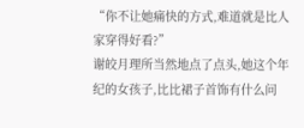“你不让她痛快的方式,难道就是比人家穿得好看?”
谢皎月理所当然地点了点头,她这个年纪的女孩子,比比裙子首饰有什么问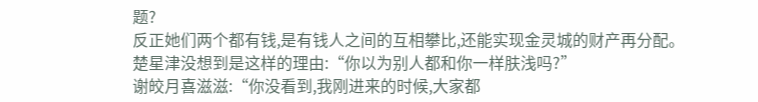题?
反正她们两个都有钱,是有钱人之间的互相攀比,还能实现金灵城的财产再分配。
楚星津没想到是这样的理由:“你以为别人都和你一样肤浅吗?”
谢皎月喜滋滋:“你没看到,我刚进来的时候,大家都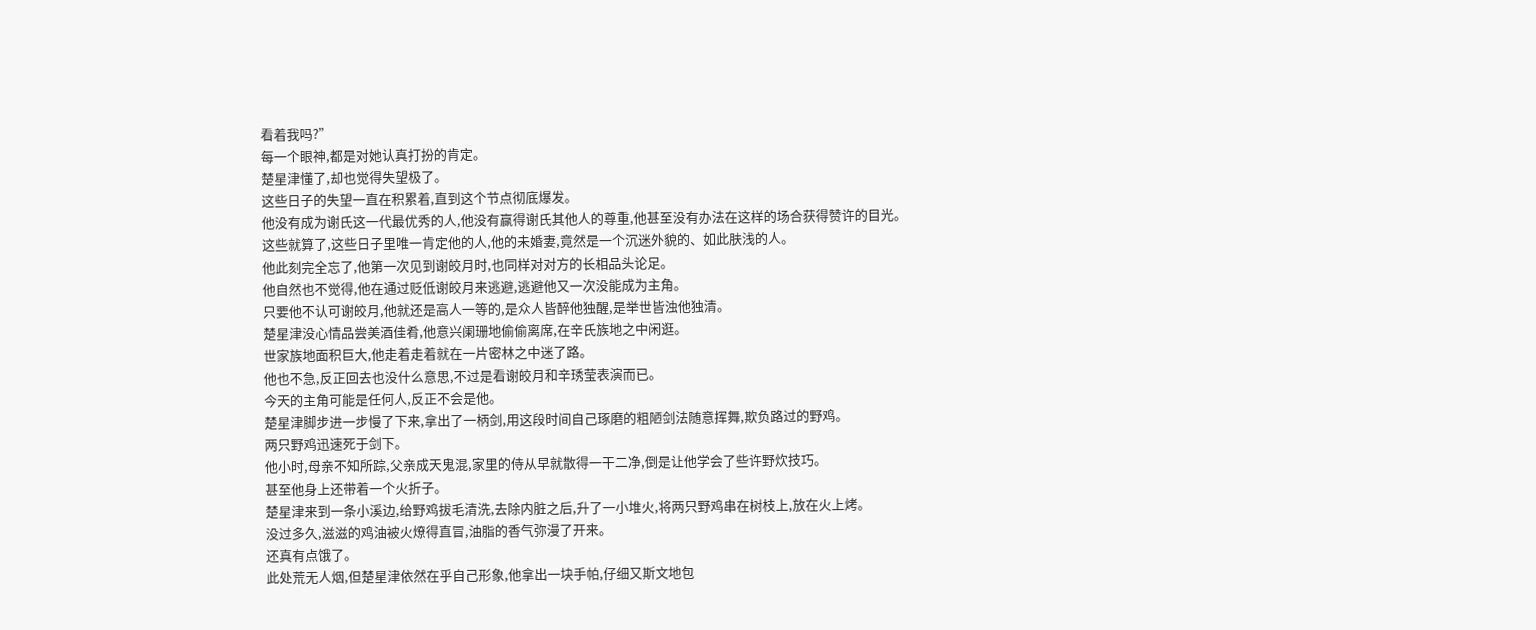看着我吗?”
每一个眼神,都是对她认真打扮的肯定。
楚星津懂了,却也觉得失望极了。
这些日子的失望一直在积累着,直到这个节点彻底爆发。
他没有成为谢氏这一代最优秀的人,他没有赢得谢氏其他人的尊重,他甚至没有办法在这样的场合获得赞许的目光。
这些就算了,这些日子里唯一肯定他的人,他的未婚妻,竟然是一个沉迷外貌的、如此肤浅的人。
他此刻完全忘了,他第一次见到谢皎月时,也同样对对方的长相品头论足。
他自然也不觉得,他在通过贬低谢皎月来逃避,逃避他又一次没能成为主角。
只要他不认可谢皎月,他就还是高人一等的,是众人皆醉他独醒,是举世皆浊他独清。
楚星津没心情品尝美酒佳肴,他意兴阑珊地偷偷离席,在辛氏族地之中闲逛。
世家族地面积巨大,他走着走着就在一片密林之中迷了路。
他也不急,反正回去也没什么意思,不过是看谢皎月和辛琇莹表演而已。
今天的主角可能是任何人,反正不会是他。
楚星津脚步进一步慢了下来,拿出了一柄剑,用这段时间自己琢磨的粗陋剑法随意挥舞,欺负路过的野鸡。
两只野鸡迅速死于剑下。
他小时,母亲不知所踪,父亲成天鬼混,家里的侍从早就散得一干二净,倒是让他学会了些许野炊技巧。
甚至他身上还带着一个火折子。
楚星津来到一条小溪边,给野鸡拔毛清洗,去除内脏之后,升了一小堆火,将两只野鸡串在树枝上,放在火上烤。
没过多久,滋滋的鸡油被火燎得直冒,油脂的香气弥漫了开来。
还真有点饿了。
此处荒无人烟,但楚星津依然在乎自己形象,他拿出一块手帕,仔细又斯文地包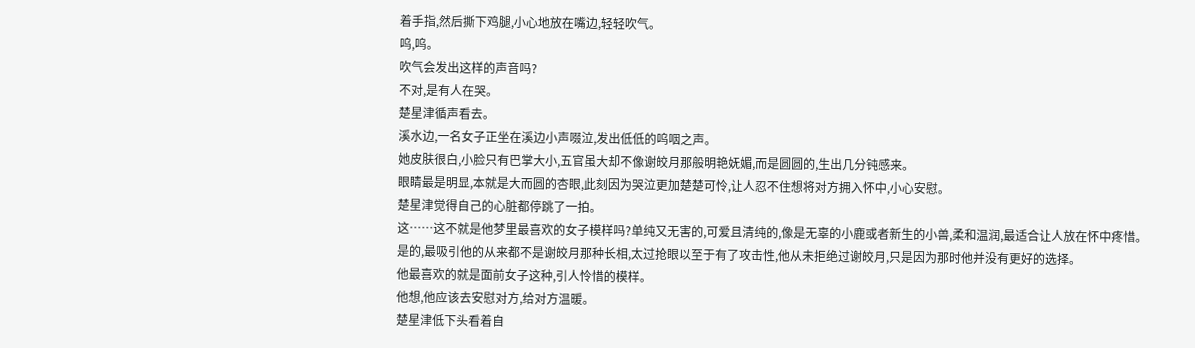着手指,然后撕下鸡腿,小心地放在嘴边,轻轻吹气。
呜,呜。
吹气会发出这样的声音吗?
不对,是有人在哭。
楚星津循声看去。
溪水边,一名女子正坐在溪边小声啜泣,发出低低的呜咽之声。
她皮肤很白,小脸只有巴掌大小,五官虽大却不像谢皎月那般明艳妩媚,而是圆圆的,生出几分钝感来。
眼睛最是明显,本就是大而圆的杏眼,此刻因为哭泣更加楚楚可怜,让人忍不住想将对方拥入怀中,小心安慰。
楚星津觉得自己的心脏都停跳了一拍。
这……这不就是他梦里最喜欢的女子模样吗?单纯又无害的,可爱且清纯的,像是无辜的小鹿或者新生的小兽,柔和温润,最适合让人放在怀中疼惜。
是的,最吸引他的从来都不是谢皎月那种长相,太过抢眼以至于有了攻击性,他从未拒绝过谢皎月,只是因为那时他并没有更好的选择。
他最喜欢的就是面前女子这种,引人怜惜的模样。
他想,他应该去安慰对方,给对方温暖。
楚星津低下头看着自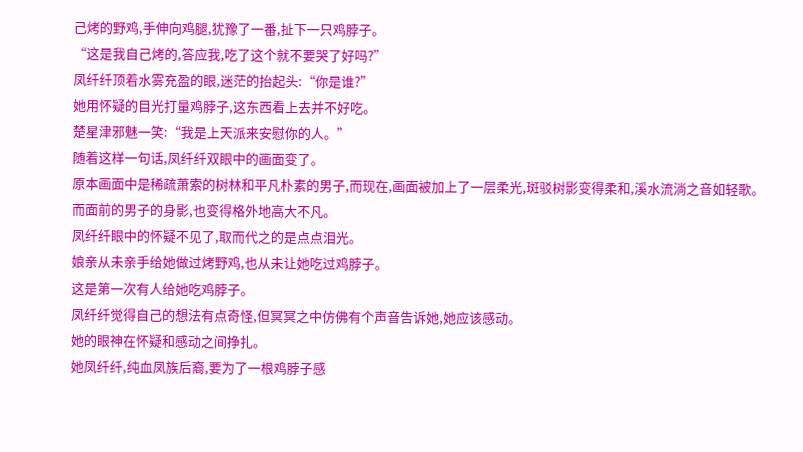己烤的野鸡,手伸向鸡腿,犹豫了一番,扯下一只鸡脖子。
“这是我自己烤的,答应我,吃了这个就不要哭了好吗?”
凤纤纤顶着水雾充盈的眼,迷茫的抬起头:“你是谁?”
她用怀疑的目光打量鸡脖子,这东西看上去并不好吃。
楚星津邪魅一笑:“我是上天派来安慰你的人。”
随着这样一句话,凤纤纤双眼中的画面变了。
原本画面中是稀疏萧索的树林和平凡朴素的男子,而现在,画面被加上了一层柔光,斑驳树影变得柔和,溪水流淌之音如轻歌。
而面前的男子的身影,也变得格外地高大不凡。
凤纤纤眼中的怀疑不见了,取而代之的是点点泪光。
娘亲从未亲手给她做过烤野鸡,也从未让她吃过鸡脖子。
这是第一次有人给她吃鸡脖子。
凤纤纤觉得自己的想法有点奇怪,但冥冥之中仿佛有个声音告诉她,她应该感动。
她的眼神在怀疑和感动之间挣扎。
她凤纤纤,纯血凤族后裔,要为了一根鸡脖子感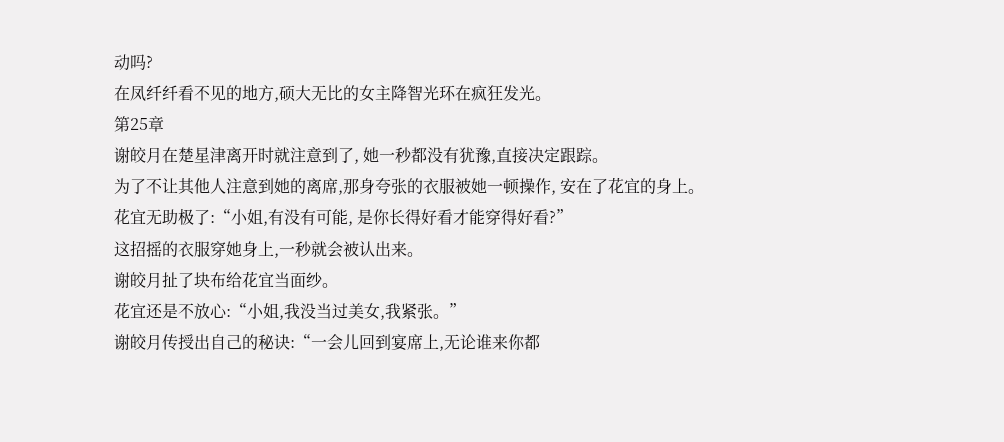动吗?
在凤纤纤看不见的地方,硕大无比的女主降智光环在疯狂发光。
第25章
谢皎月在楚星津离开时就注意到了, 她一秒都没有犹豫,直接决定跟踪。
为了不让其他人注意到她的离席,那身夸张的衣服被她一顿操作, 安在了花宜的身上。
花宜无助极了:“小姐,有没有可能, 是你长得好看才能穿得好看?”
这招摇的衣服穿她身上,一秒就会被认出来。
谢皎月扯了块布给花宜当面纱。
花宜还是不放心:“小姐,我没当过美女,我紧张。”
谢皎月传授出自己的秘诀:“一会儿回到宴席上,无论谁来你都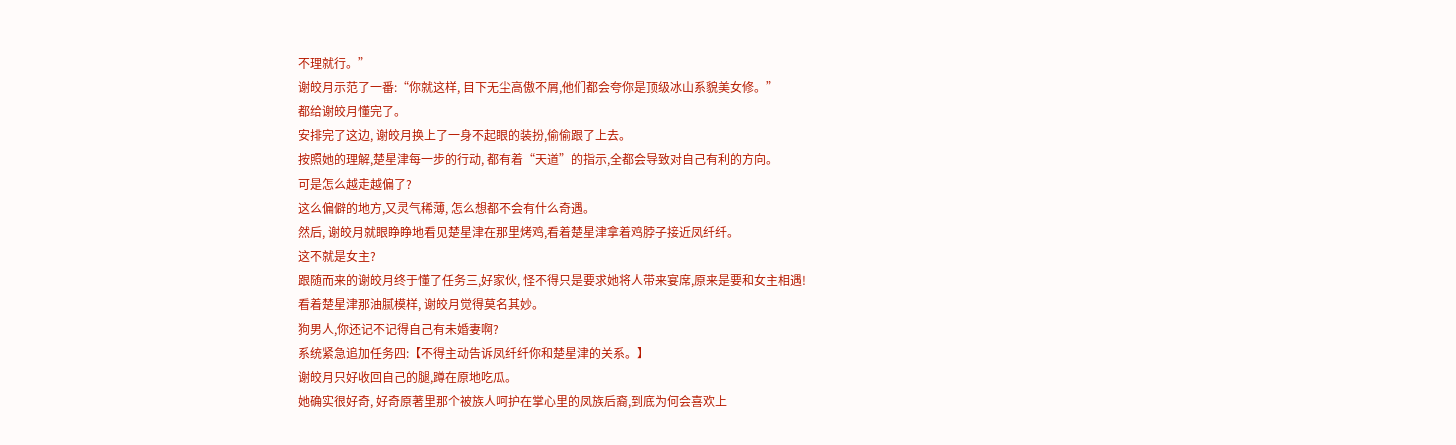不理就行。”
谢皎月示范了一番:“你就这样, 目下无尘高傲不屑,他们都会夸你是顶级冰山系貌美女修。”
都给谢皎月懂完了。
安排完了这边, 谢皎月换上了一身不起眼的装扮,偷偷跟了上去。
按照她的理解,楚星津每一步的行动, 都有着“天道”的指示,全都会导致对自己有利的方向。
可是怎么越走越偏了?
这么偏僻的地方,又灵气稀薄, 怎么想都不会有什么奇遇。
然后, 谢皎月就眼睁睁地看见楚星津在那里烤鸡,看着楚星津拿着鸡脖子接近凤纤纤。
这不就是女主?
跟随而来的谢皎月终于懂了任务三,好家伙, 怪不得只是要求她将人带来宴席,原来是要和女主相遇!
看着楚星津那油腻模样, 谢皎月觉得莫名其妙。
狗男人,你还记不记得自己有未婚妻啊?
系统紧急追加任务四:【不得主动告诉凤纤纤你和楚星津的关系。】
谢皎月只好收回自己的腿,蹲在原地吃瓜。
她确实很好奇, 好奇原著里那个被族人呵护在掌心里的凤族后裔,到底为何会喜欢上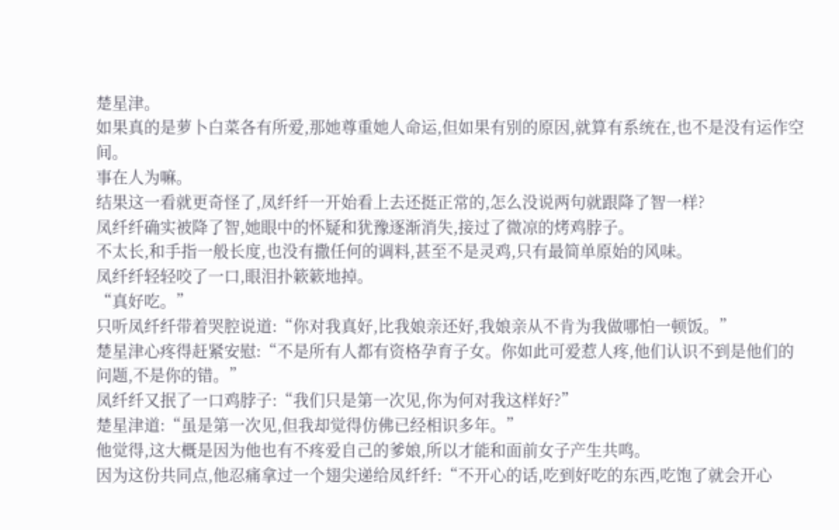楚星津。
如果真的是萝卜白菜各有所爱,那她尊重她人命运,但如果有别的原因,就算有系统在,也不是没有运作空间。
事在人为嘛。
结果这一看就更奇怪了,凤纤纤一开始看上去还挺正常的,怎么没说两句就跟降了智一样?
凤纤纤确实被降了智,她眼中的怀疑和犹豫逐渐消失,接过了微凉的烤鸡脖子。
不太长,和手指一般长度,也没有撒任何的调料,甚至不是灵鸡,只有最简单原始的风味。
凤纤纤轻轻咬了一口,眼泪扑簌簌地掉。
“真好吃。”
只听凤纤纤带着哭腔说道:“你对我真好,比我娘亲还好,我娘亲从不肯为我做哪怕一顿饭。”
楚星津心疼得赶紧安慰:“不是所有人都有资格孕育子女。你如此可爱惹人疼,他们认识不到是他们的问题,不是你的错。”
凤纤纤又抿了一口鸡脖子:“我们只是第一次见,你为何对我这样好?”
楚星津道:“虽是第一次见,但我却觉得仿佛已经相识多年。”
他觉得,这大概是因为他也有不疼爱自己的爹娘,所以才能和面前女子产生共鸣。
因为这份共同点,他忍痛拿过一个翅尖递给凤纤纤:“不开心的话,吃到好吃的东西,吃饱了就会开心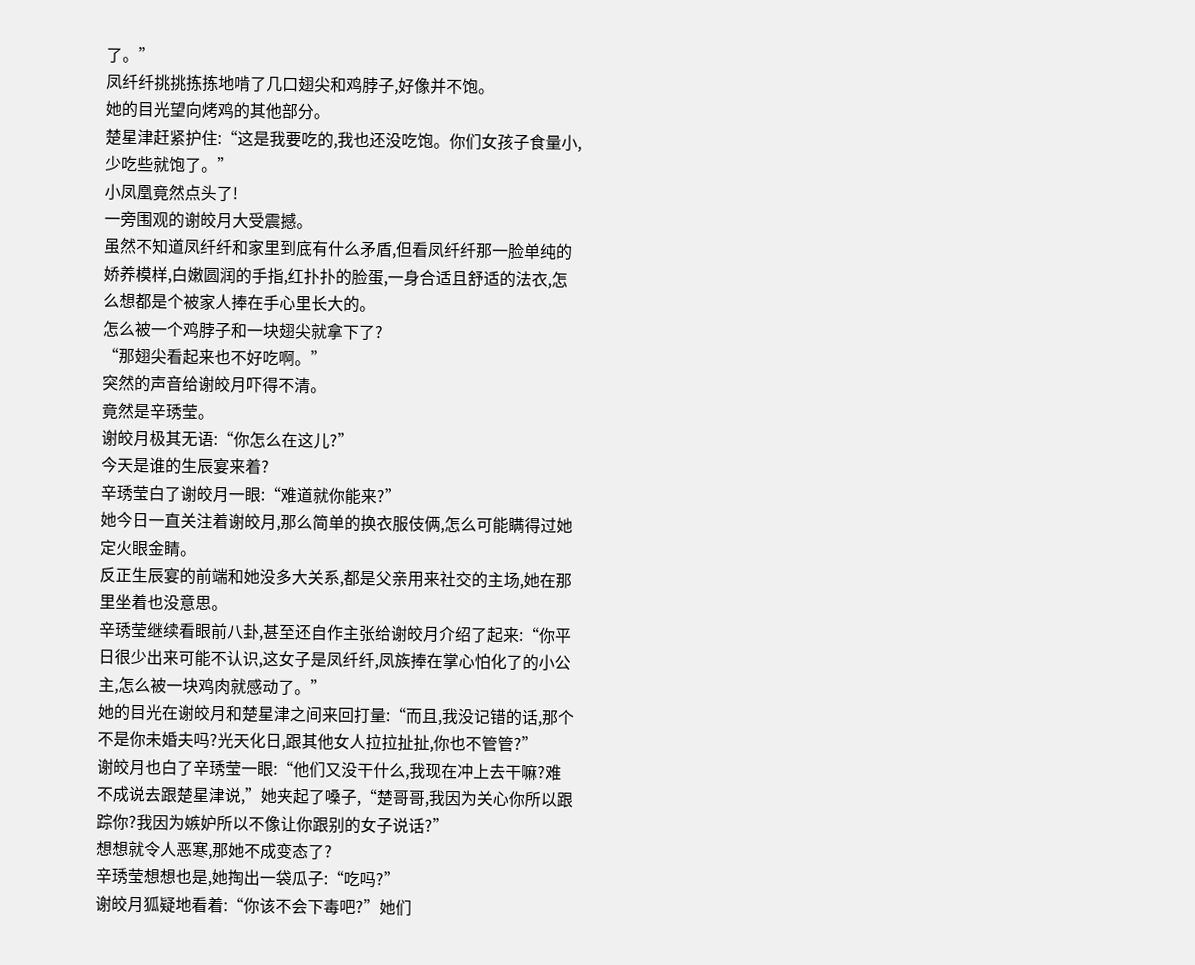了。”
凤纤纤挑挑拣拣地啃了几口翅尖和鸡脖子,好像并不饱。
她的目光望向烤鸡的其他部分。
楚星津赶紧护住:“这是我要吃的,我也还没吃饱。你们女孩子食量小,少吃些就饱了。”
小凤凰竟然点头了!
一旁围观的谢皎月大受震撼。
虽然不知道凤纤纤和家里到底有什么矛盾,但看凤纤纤那一脸单纯的娇养模样,白嫩圆润的手指,红扑扑的脸蛋,一身合适且舒适的法衣,怎么想都是个被家人捧在手心里长大的。
怎么被一个鸡脖子和一块翅尖就拿下了?
“那翅尖看起来也不好吃啊。”
突然的声音给谢皎月吓得不清。
竟然是辛琇莹。
谢皎月极其无语:“你怎么在这儿?”
今天是谁的生辰宴来着?
辛琇莹白了谢皎月一眼:“难道就你能来?”
她今日一直关注着谢皎月,那么简单的换衣服伎俩,怎么可能瞒得过她定火眼金睛。
反正生辰宴的前端和她没多大关系,都是父亲用来社交的主场,她在那里坐着也没意思。
辛琇莹继续看眼前八卦,甚至还自作主张给谢皎月介绍了起来:“你平日很少出来可能不认识,这女子是凤纤纤,凤族捧在掌心怕化了的小公主,怎么被一块鸡肉就感动了。”
她的目光在谢皎月和楚星津之间来回打量:“而且,我没记错的话,那个不是你未婚夫吗?光天化日,跟其他女人拉拉扯扯,你也不管管?”
谢皎月也白了辛琇莹一眼:“他们又没干什么,我现在冲上去干嘛?难不成说去跟楚星津说,”她夹起了嗓子,“楚哥哥,我因为关心你所以跟踪你?我因为嫉妒所以不像让你跟别的女子说话?”
想想就令人恶寒,那她不成变态了?
辛琇莹想想也是,她掏出一袋瓜子:“吃吗?”
谢皎月狐疑地看着:“你该不会下毒吧?”她们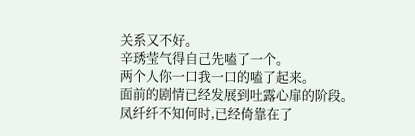关系又不好。
辛琇莹气得自己先嗑了一个。
两个人你一口我一口的嗑了起来。
面前的剧情已经发展到吐露心扉的阶段。
凤纤纤不知何时,已经倚靠在了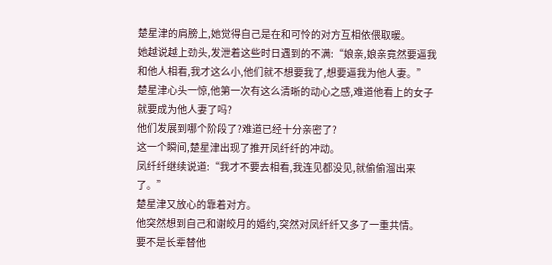楚星津的肩膀上,她觉得自己是在和可怜的对方互相依偎取暖。
她越说越上劲头,发泄着这些时日遇到的不满:“娘亲,娘亲竟然要逼我和他人相看,我才这么小,他们就不想要我了,想要逼我为他人妻。”
楚星津心头一惊,他第一次有这么清晰的动心之感,难道他看上的女子就要成为他人妻了吗?
他们发展到哪个阶段了?难道已经十分亲密了?
这一个瞬间,楚星津出现了推开凤纤纤的冲动。
凤纤纤继续说道:“我才不要去相看,我连见都没见,就偷偷溜出来了。”
楚星津又放心的靠着对方。
他突然想到自己和谢皎月的婚约,突然对凤纤纤又多了一重共情。
要不是长辈替他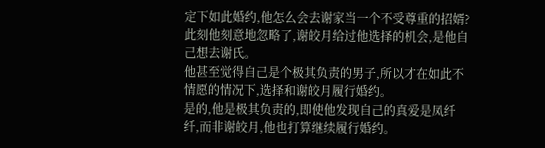定下如此婚约,他怎么会去谢家当一个不受尊重的招婿?
此刻他刻意地忽略了,谢皎月给过他选择的机会,是他自己想去谢氏。
他甚至觉得自己是个极其负责的男子,所以才在如此不情愿的情况下,选择和谢皎月履行婚约。
是的,他是极其负责的,即使他发现自己的真爱是凤纤纤,而非谢皎月,他也打算继续履行婚约。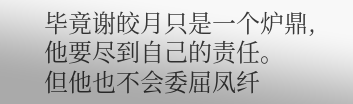毕竟谢皎月只是一个炉鼎,他要尽到自己的责任。
但他也不会委屈凤纤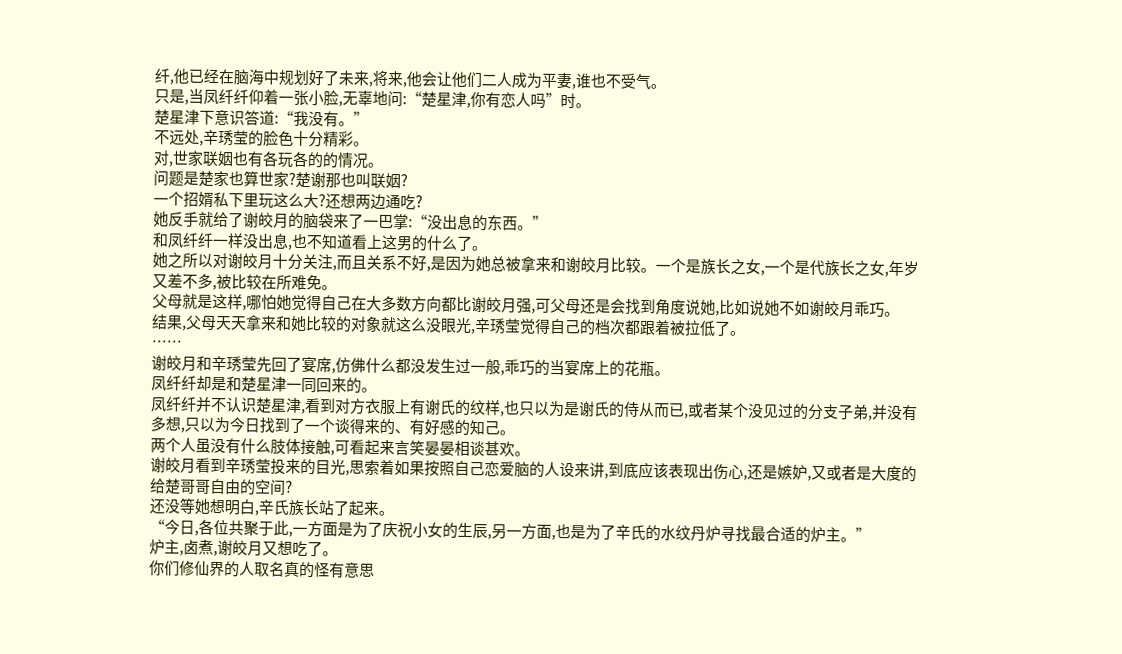纤,他已经在脑海中规划好了未来,将来,他会让他们二人成为平妻,谁也不受气。
只是,当凤纤纤仰着一张小脸,无辜地问:“楚星津,你有恋人吗”时。
楚星津下意识答道:“我没有。”
不远处,辛琇莹的脸色十分精彩。
对,世家联姻也有各玩各的的情况。
问题是楚家也算世家?楚谢那也叫联姻?
一个招婿私下里玩这么大?还想两边通吃?
她反手就给了谢皎月的脑袋来了一巴掌:“没出息的东西。”
和凤纤纤一样没出息,也不知道看上这男的什么了。
她之所以对谢皎月十分关注,而且关系不好,是因为她总被拿来和谢皎月比较。一个是族长之女,一个是代族长之女,年岁又差不多,被比较在所难免。
父母就是这样,哪怕她觉得自己在大多数方向都比谢皎月强,可父母还是会找到角度说她,比如说她不如谢皎月乖巧。
结果,父母天天拿来和她比较的对象就这么没眼光,辛琇莹觉得自己的档次都跟着被拉低了。
……
谢皎月和辛琇莹先回了宴席,仿佛什么都没发生过一般,乖巧的当宴席上的花瓶。
凤纤纤却是和楚星津一同回来的。
凤纤纤并不认识楚星津,看到对方衣服上有谢氏的纹样,也只以为是谢氏的侍从而已,或者某个没见过的分支子弟,并没有多想,只以为今日找到了一个谈得来的、有好感的知己。
两个人虽没有什么肢体接触,可看起来言笑晏晏相谈甚欢。
谢皎月看到辛琇莹投来的目光,思索着如果按照自己恋爱脑的人设来讲,到底应该表现出伤心,还是嫉妒,又或者是大度的给楚哥哥自由的空间?
还没等她想明白,辛氏族长站了起来。
“今日,各位共聚于此,一方面是为了庆祝小女的生辰,另一方面,也是为了辛氏的水纹丹炉寻找最合适的炉主。”
炉主,卤煮,谢皎月又想吃了。
你们修仙界的人取名真的怪有意思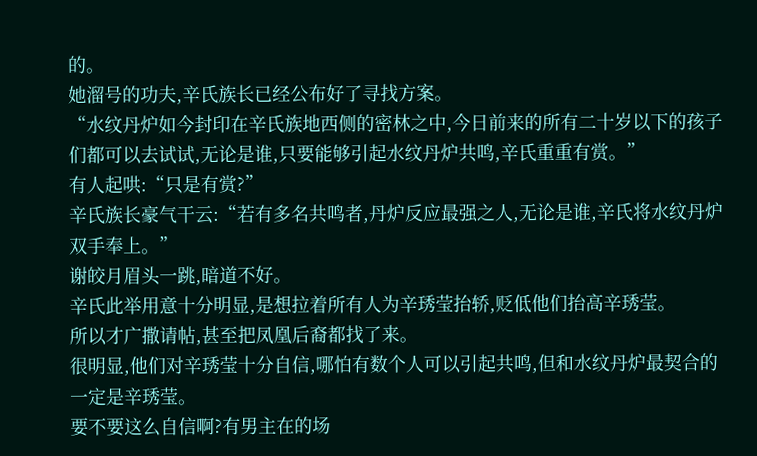的。
她溜号的功夫,辛氏族长已经公布好了寻找方案。
“水纹丹炉如今封印在辛氏族地西侧的密林之中,今日前来的所有二十岁以下的孩子们都可以去试试,无论是谁,只要能够引起水纹丹炉共鸣,辛氏重重有赏。”
有人起哄:“只是有赏?”
辛氏族长豪气干云:“若有多名共鸣者,丹炉反应最强之人,无论是谁,辛氏将水纹丹炉双手奉上。”
谢皎月眉头一跳,暗道不好。
辛氏此举用意十分明显,是想拉着所有人为辛琇莹抬轿,贬低他们抬高辛琇莹。
所以才广撒请帖,甚至把凤凰后裔都找了来。
很明显,他们对辛琇莹十分自信,哪怕有数个人可以引起共鸣,但和水纹丹炉最契合的一定是辛琇莹。
要不要这么自信啊?有男主在的场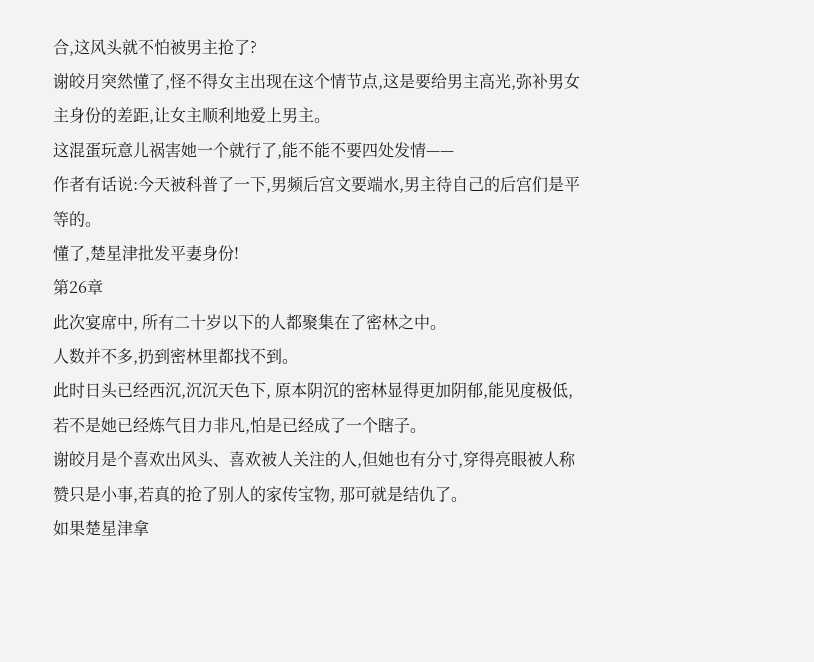合,这风头就不怕被男主抢了?
谢皎月突然懂了,怪不得女主出现在这个情节点,这是要给男主高光,弥补男女主身份的差距,让女主顺利地爱上男主。
这混蛋玩意儿祸害她一个就行了,能不能不要四处发情——
作者有话说:今天被科普了一下,男频后宫文要端水,男主待自己的后宫们是平等的。
懂了,楚星津批发平妻身份!
第26章
此次宴席中, 所有二十岁以下的人都聚集在了密林之中。
人数并不多,扔到密林里都找不到。
此时日头已经西沉,沉沉天色下, 原本阴沉的密林显得更加阴郁,能见度极低, 若不是她已经炼气目力非凡,怕是已经成了一个瞎子。
谢皎月是个喜欢出风头、喜欢被人关注的人,但她也有分寸,穿得亮眼被人称赞只是小事,若真的抢了别人的家传宝物, 那可就是结仇了。
如果楚星津拿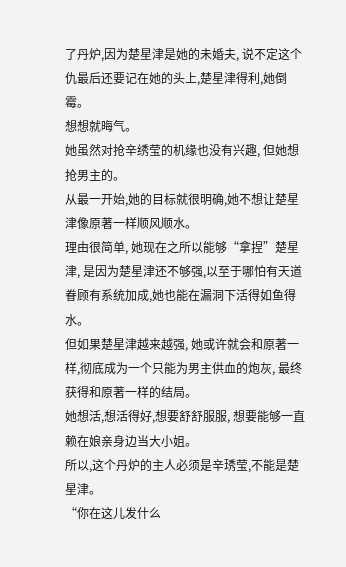了丹炉,因为楚星津是她的未婚夫, 说不定这个仇最后还要记在她的头上,楚星津得利,她倒霉。
想想就晦气。
她虽然对抢辛绣莹的机缘也没有兴趣, 但她想抢男主的。
从最一开始,她的目标就很明确,她不想让楚星津像原著一样顺风顺水。
理由很简单, 她现在之所以能够“拿捏”楚星津, 是因为楚星津还不够强,以至于哪怕有天道眷顾有系统加成,她也能在漏洞下活得如鱼得水。
但如果楚星津越来越强, 她或许就会和原著一样,彻底成为一个只能为男主供血的炮灰, 最终获得和原著一样的结局。
她想活,想活得好,想要舒舒服服, 想要能够一直赖在娘亲身边当大小姐。
所以,这个丹炉的主人必须是辛琇莹,不能是楚星津。
“你在这儿发什么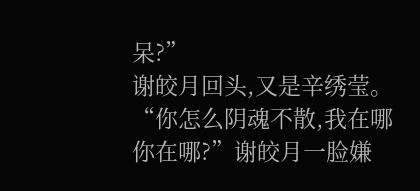呆?”
谢皎月回头,又是辛绣莹。
“你怎么阴魂不散,我在哪你在哪?”谢皎月一脸嫌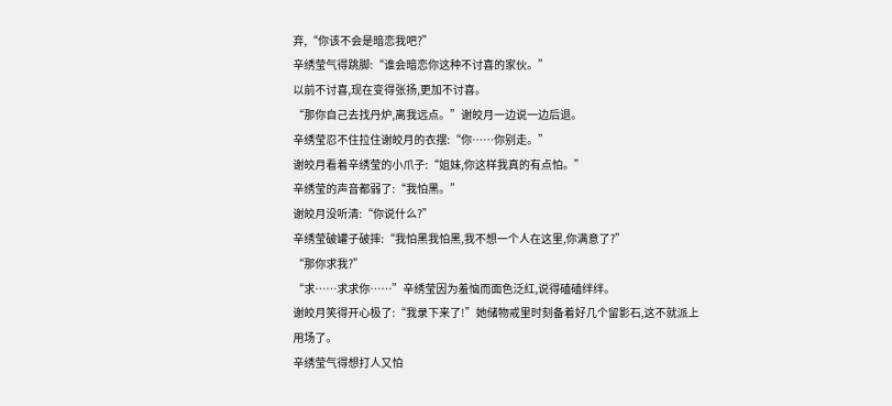弃,“你该不会是暗恋我吧?”
辛绣莹气得跳脚:“谁会暗恋你这种不讨喜的家伙。”
以前不讨喜,现在变得张扬,更加不讨喜。
“那你自己去找丹炉,离我远点。”谢皎月一边说一边后退。
辛绣莹忍不住拉住谢皎月的衣摆:“你……你别走。”
谢皎月看着辛绣莹的小爪子:“姐妹,你这样我真的有点怕。”
辛绣莹的声音都弱了:“我怕黑。”
谢皎月没听清:“你说什么?”
辛绣莹破罐子破摔:“我怕黑我怕黑,我不想一个人在这里,你满意了?”
“那你求我?”
“求……求求你……”辛绣莹因为羞恼而面色泛红,说得磕磕绊绊。
谢皎月笑得开心极了:“我录下来了!”她储物戒里时刻备着好几个留影石,这不就派上用场了。
辛绣莹气得想打人又怕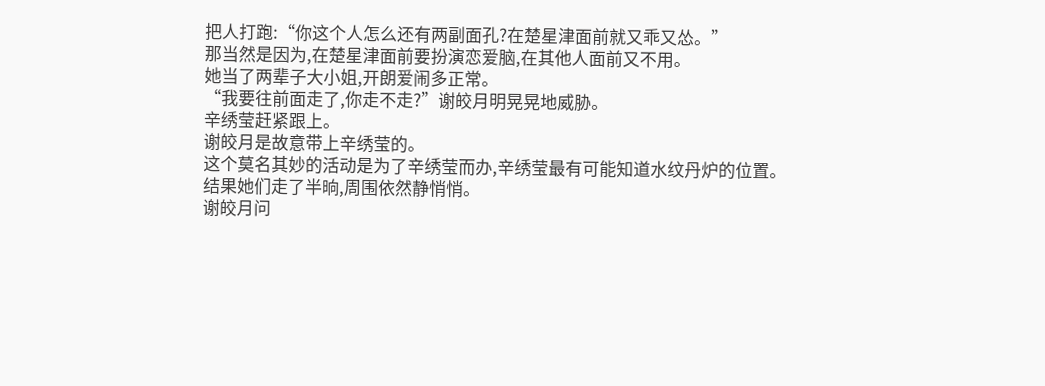把人打跑:“你这个人怎么还有两副面孔?在楚星津面前就又乖又怂。”
那当然是因为,在楚星津面前要扮演恋爱脑,在其他人面前又不用。
她当了两辈子大小姐,开朗爱闹多正常。
“我要往前面走了,你走不走?”谢皎月明晃晃地威胁。
辛绣莹赶紧跟上。
谢皎月是故意带上辛绣莹的。
这个莫名其妙的活动是为了辛绣莹而办,辛绣莹最有可能知道水纹丹炉的位置。
结果她们走了半晌,周围依然静悄悄。
谢皎月问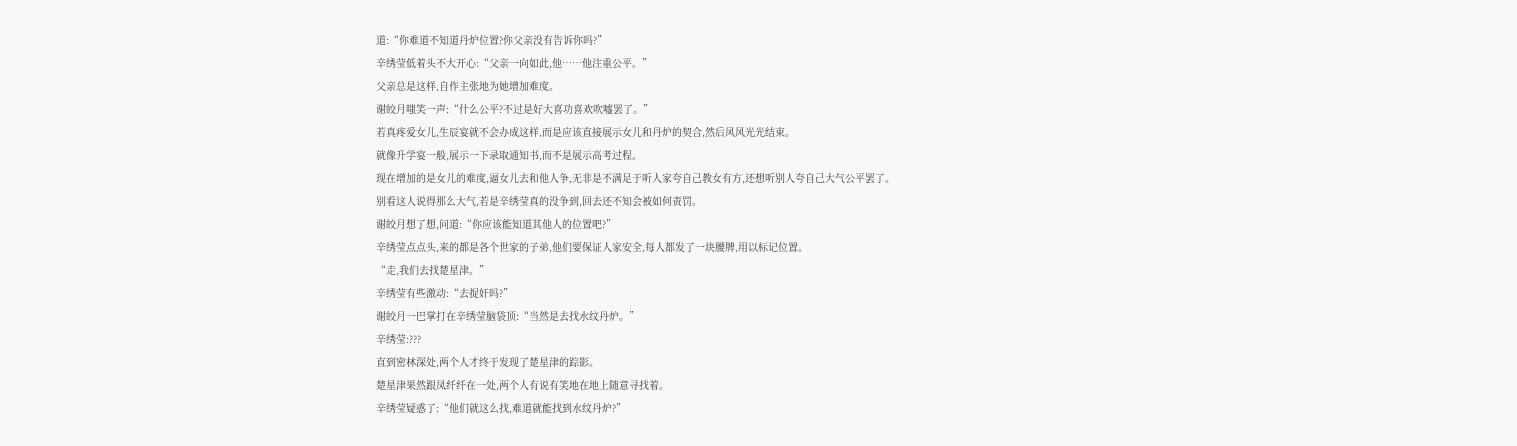道:“你难道不知道丹炉位置?你父亲没有告诉你吗?”
辛绣莹低着头不大开心:“父亲一向如此,他……他注重公平。”
父亲总是这样,自作主张地为她增加难度。
谢皎月嗤笑一声:“什么公平?不过是好大喜功喜欢吹嘘罢了。”
若真疼爱女儿,生辰宴就不会办成这样,而是应该直接展示女儿和丹炉的契合,然后风风光光结束。
就像升学宴一般,展示一下录取通知书,而不是展示高考过程。
现在增加的是女儿的难度,逼女儿去和他人争,无非是不满足于听人家夸自己教女有方,还想听别人夸自己大气公平罢了。
别看这人说得那么大气,若是辛绣莹真的没争到,回去还不知会被如何责罚。
谢皎月想了想,问道:“你应该能知道其他人的位置吧?”
辛绣莹点点头,来的都是各个世家的子弟,他们要保证人家安全,每人都发了一块腰牌,用以标记位置。
“走,我们去找楚星津。”
辛绣莹有些激动:“去捉奸吗?”
谢皎月一巴掌打在辛绣莹脑袋顶:“当然是去找水纹丹炉。”
辛绣莹:???
直到密林深处,两个人才终于发现了楚星津的踪影。
楚星津果然跟凤纤纤在一处,两个人有说有笑地在地上随意寻找着。
辛绣莹疑惑了:“他们就这么找,难道就能找到水纹丹炉?”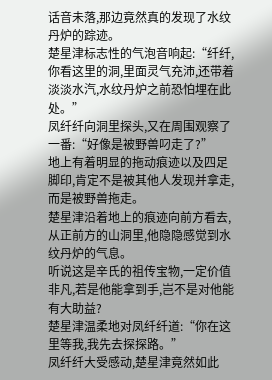话音未落,那边竟然真的发现了水纹丹炉的踪迹。
楚星津标志性的气泡音响起:“纤纤,你看这里的洞,里面灵气充沛,还带着淡淡水汽,水纹丹炉之前恐怕埋在此处。”
凤纤纤向洞里探头,又在周围观察了一番:“好像是被野兽叼走了?”
地上有着明显的拖动痕迹以及四足脚印,肯定不是被其他人发现并拿走,而是被野兽拖走。
楚星津沿着地上的痕迹向前方看去,从正前方的山洞里,他隐隐感觉到水纹丹炉的气息。
听说这是辛氏的祖传宝物,一定价值非凡,若是他能拿到手,岂不是对他能有大助益?
楚星津温柔地对凤纤纤道:“你在这里等我,我先去探探路。”
凤纤纤大受感动,楚星津竟然如此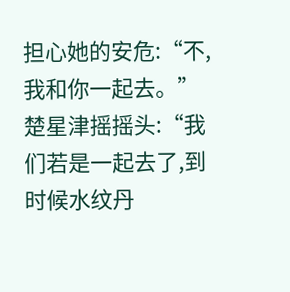担心她的安危:“不,我和你一起去。”
楚星津摇摇头:“我们若是一起去了,到时候水纹丹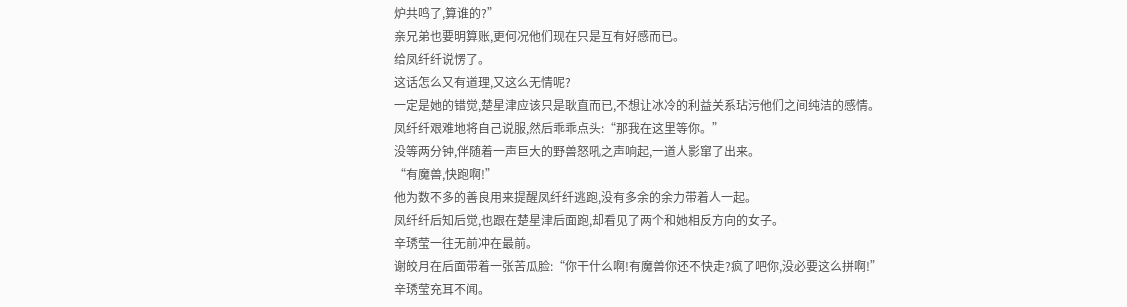炉共鸣了,算谁的?”
亲兄弟也要明算账,更何况他们现在只是互有好感而已。
给凤纤纤说愣了。
这话怎么又有道理,又这么无情呢?
一定是她的错觉,楚星津应该只是耿直而已,不想让冰冷的利益关系玷污他们之间纯洁的感情。
凤纤纤艰难地将自己说服,然后乖乖点头:“那我在这里等你。”
没等两分钟,伴随着一声巨大的野兽怒吼之声响起,一道人影窜了出来。
“有魔兽,快跑啊!”
他为数不多的善良用来提醒凤纤纤逃跑,没有多余的余力带着人一起。
凤纤纤后知后觉,也跟在楚星津后面跑,却看见了两个和她相反方向的女子。
辛琇莹一往无前冲在最前。
谢皎月在后面带着一张苦瓜脸:“你干什么啊!有魔兽你还不快走?疯了吧你,没必要这么拼啊!”
辛琇莹充耳不闻。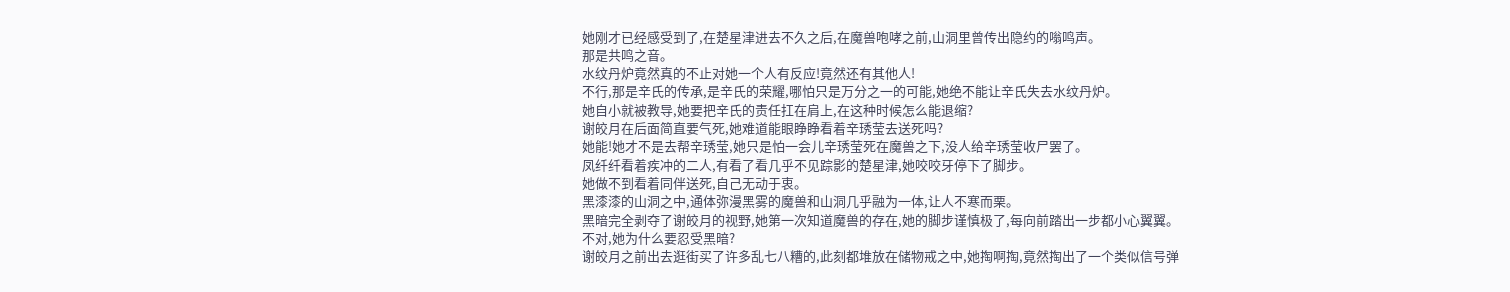她刚才已经感受到了,在楚星津进去不久之后,在魔兽咆哮之前,山洞里曾传出隐约的嗡鸣声。
那是共鸣之音。
水纹丹炉竟然真的不止对她一个人有反应!竟然还有其他人!
不行,那是辛氏的传承,是辛氏的荣耀,哪怕只是万分之一的可能,她绝不能让辛氏失去水纹丹炉。
她自小就被教导,她要把辛氏的责任扛在肩上,在这种时候怎么能退缩?
谢皎月在后面简直要气死,她难道能眼睁睁看着辛琇莹去送死吗?
她能!她才不是去帮辛琇莹,她只是怕一会儿辛琇莹死在魔兽之下,没人给辛琇莹收尸罢了。
凤纤纤看着疾冲的二人,有看了看几乎不见踪影的楚星津,她咬咬牙停下了脚步。
她做不到看着同伴送死,自己无动于衷。
黑漆漆的山洞之中,通体弥漫黑雾的魔兽和山洞几乎融为一体,让人不寒而栗。
黑暗完全剥夺了谢皎月的视野,她第一次知道魔兽的存在,她的脚步谨慎极了,每向前踏出一步都小心翼翼。
不对,她为什么要忍受黑暗?
谢皎月之前出去逛街买了许多乱七八糟的,此刻都堆放在储物戒之中,她掏啊掏,竟然掏出了一个类似信号弹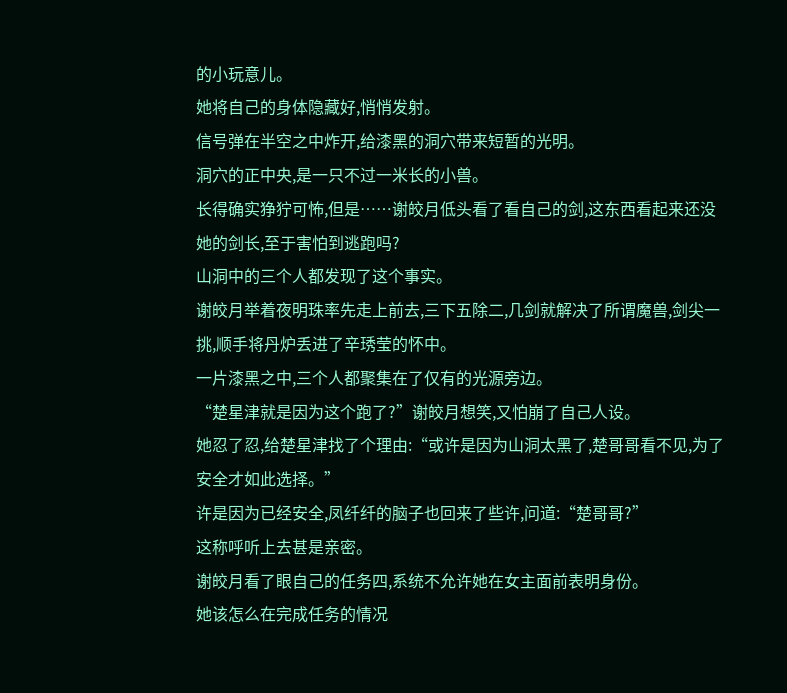的小玩意儿。
她将自己的身体隐藏好,悄悄发射。
信号弹在半空之中炸开,给漆黑的洞穴带来短暂的光明。
洞穴的正中央,是一只不过一米长的小兽。
长得确实狰狞可怖,但是……谢皎月低头看了看自己的剑,这东西看起来还没她的剑长,至于害怕到逃跑吗?
山洞中的三个人都发现了这个事实。
谢皎月举着夜明珠率先走上前去,三下五除二,几剑就解决了所谓魔兽,剑尖一挑,顺手将丹炉丢进了辛琇莹的怀中。
一片漆黑之中,三个人都聚集在了仅有的光源旁边。
“楚星津就是因为这个跑了?”谢皎月想笑,又怕崩了自己人设。
她忍了忍,给楚星津找了个理由:“或许是因为山洞太黑了,楚哥哥看不见,为了安全才如此选择。”
许是因为已经安全,凤纤纤的脑子也回来了些许,问道:“楚哥哥?”
这称呼听上去甚是亲密。
谢皎月看了眼自己的任务四,系统不允许她在女主面前表明身份。
她该怎么在完成任务的情况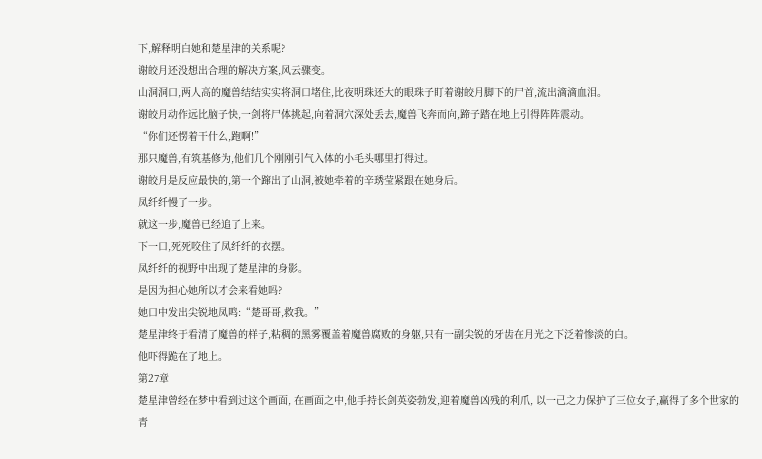下,解释明白她和楚星津的关系呢?
谢皎月还没想出合理的解决方案,风云骤变。
山洞洞口,两人高的魔兽结结实实将洞口堵住,比夜明珠还大的眼珠子盯着谢皎月脚下的尸首,流出滴滴血泪。
谢皎月动作远比脑子快,一剑将尸体挑起,向着洞穴深处丢去,魔兽飞奔而向,蹄子踏在地上引得阵阵震动。
“你们还愣着干什么,跑啊!”
那只魔兽,有筑基修为,他们几个刚刚引气入体的小毛头哪里打得过。
谢皎月是反应最快的,第一个蹿出了山洞,被她牵着的辛琇莹紧跟在她身后。
凤纤纤慢了一步。
就这一步,魔兽已经追了上来。
下一口,死死咬住了凤纤纤的衣摆。
凤纤纤的视野中出现了楚星津的身影。
是因为担心她所以才会来看她吗?
她口中发出尖锐地凤鸣:“楚哥哥,救我。”
楚星津终于看清了魔兽的样子,粘稠的黑雾覆盖着魔兽腐败的身躯,只有一副尖锐的牙齿在月光之下泛着惨淡的白。
他吓得跪在了地上。
第27章
楚星津曾经在梦中看到过这个画面, 在画面之中,他手持长剑英姿勃发,迎着魔兽凶残的利爪, 以一己之力保护了三位女子,赢得了多个世家的青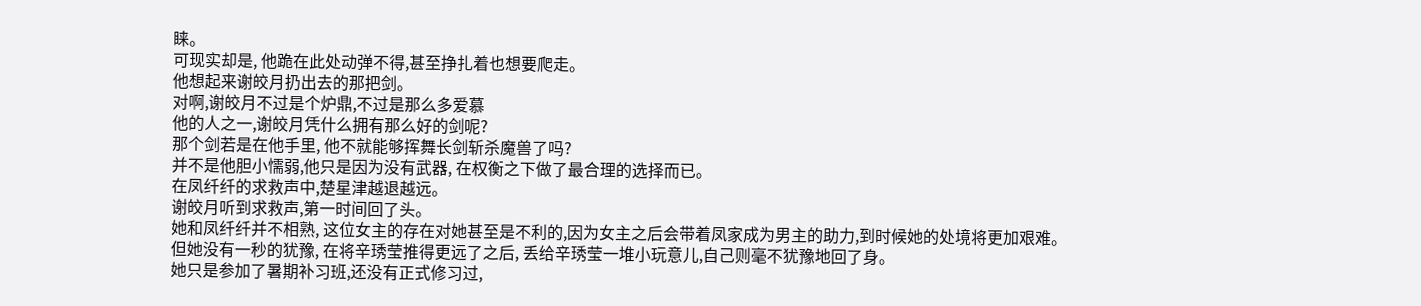睐。
可现实却是, 他跪在此处动弹不得,甚至挣扎着也想要爬走。
他想起来谢皎月扔出去的那把剑。
对啊,谢皎月不过是个炉鼎,不过是那么多爱慕
他的人之一,谢皎月凭什么拥有那么好的剑呢?
那个剑若是在他手里, 他不就能够挥舞长剑斩杀魔兽了吗?
并不是他胆小懦弱,他只是因为没有武器, 在权衡之下做了最合理的选择而已。
在凤纤纤的求救声中,楚星津越退越远。
谢皎月听到求救声,第一时间回了头。
她和凤纤纤并不相熟, 这位女主的存在对她甚至是不利的,因为女主之后会带着凤家成为男主的助力,到时候她的处境将更加艰难。
但她没有一秒的犹豫, 在将辛琇莹推得更远了之后, 丢给辛琇莹一堆小玩意儿,自己则毫不犹豫地回了身。
她只是参加了暑期补习班,还没有正式修习过,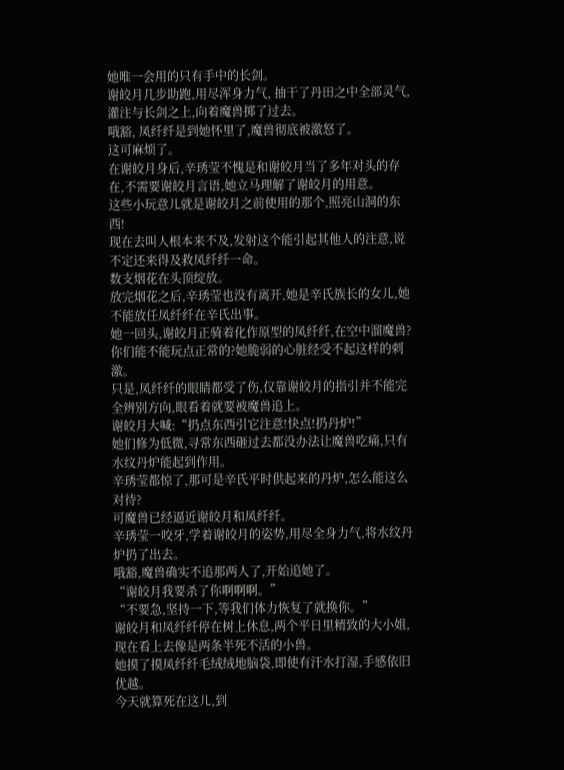她唯一会用的只有手中的长剑。
谢皎月几步助跑,用尽浑身力气, 抽干了丹田之中全部灵气,灌注与长剑之上,向着魔兽掷了过去。
哦豁, 凤纤纤是到她怀里了,魔兽彻底被激怒了。
这可麻烦了。
在谢皎月身后,辛琇莹不愧是和谢皎月当了多年对头的存在,不需要谢皎月言语,她立马理解了谢皎月的用意。
这些小玩意儿就是谢皎月之前使用的那个,照亮山洞的东西!
现在去叫人根本来不及,发射这个能引起其他人的注意,说不定还来得及救凤纤纤一命。
数支烟花在头顶绽放。
放完烟花之后,辛琇莹也没有离开,她是辛氏族长的女儿,她不能放任凤纤纤在辛氏出事。
她一回头,谢皎月正骑着化作原型的凤纤纤,在空中溜魔兽?
你们能不能玩点正常的?她脆弱的心脏经受不起这样的刺激。
只是,凤纤纤的眼睛都受了伤,仅靠谢皎月的指引并不能完全辨别方向,眼看着就要被魔兽追上。
谢皎月大喊:“扔点东西引它注意!快点!扔丹炉!”
她们修为低微,寻常东西砸过去都没办法让魔兽吃痛,只有水纹丹炉能起到作用。
辛琇莹都惊了,那可是辛氏平时供起来的丹炉,怎么能这么对待?
可魔兽已经逼近谢皎月和凤纤纤。
辛琇莹一咬牙,学着谢皎月的姿势,用尽全身力气,将水纹丹炉扔了出去。
哦豁,魔兽确实不追那两人了,开始追她了。
“谢皎月我要杀了你啊啊啊。”
“不要急,坚持一下,等我们体力恢复了就换你。”
谢皎月和凤纤纤停在树上休息,两个平日里精致的大小姐,现在看上去像是两条半死不活的小兽。
她摸了摸凤纤纤毛绒绒地脑袋,即使有汗水打湿,手感依旧优越。
今天就算死在这儿,到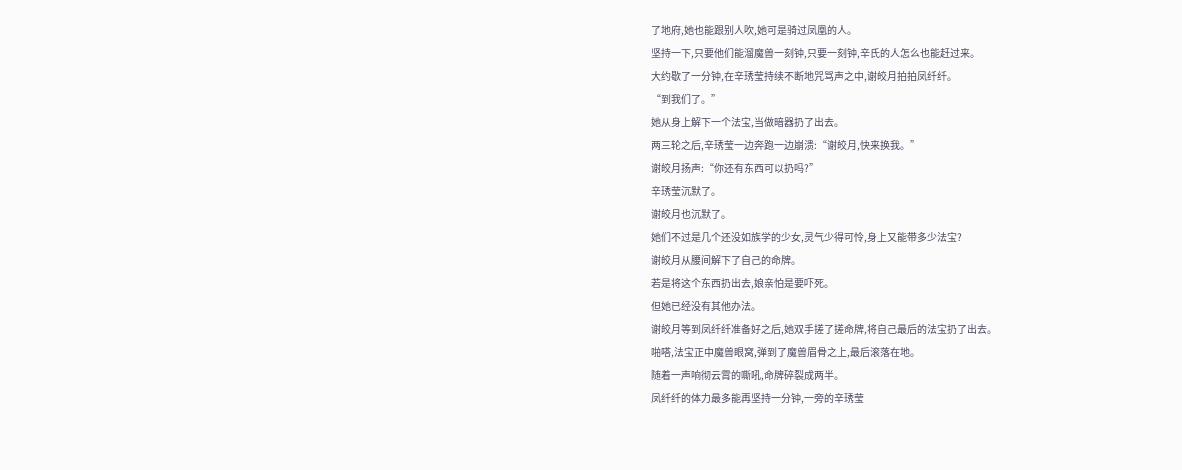了地府,她也能跟别人吹,她可是骑过凤凰的人。
坚持一下,只要他们能溜魔兽一刻钟,只要一刻钟,辛氏的人怎么也能赶过来。
大约歇了一分钟,在辛琇莹持续不断地咒骂声之中,谢皎月拍拍凤纤纤。
“到我们了。”
她从身上解下一个法宝,当做暗器扔了出去。
两三轮之后,辛琇莹一边奔跑一边崩溃:“谢皎月,快来换我。”
谢皎月扬声:“你还有东西可以扔吗?”
辛琇莹沉默了。
谢皎月也沉默了。
她们不过是几个还没如族学的少女,灵气少得可怜,身上又能带多少法宝?
谢皎月从腰间解下了自己的命牌。
若是将这个东西扔出去,娘亲怕是要吓死。
但她已经没有其他办法。
谢皎月等到凤纤纤准备好之后,她双手搓了搓命牌,将自己最后的法宝扔了出去。
啪嗒,法宝正中魔兽眼窝,弹到了魔兽眉骨之上,最后滚落在地。
随着一声响彻云霄的嘶吼,命牌碎裂成两半。
凤纤纤的体力最多能再坚持一分钟,一旁的辛琇莹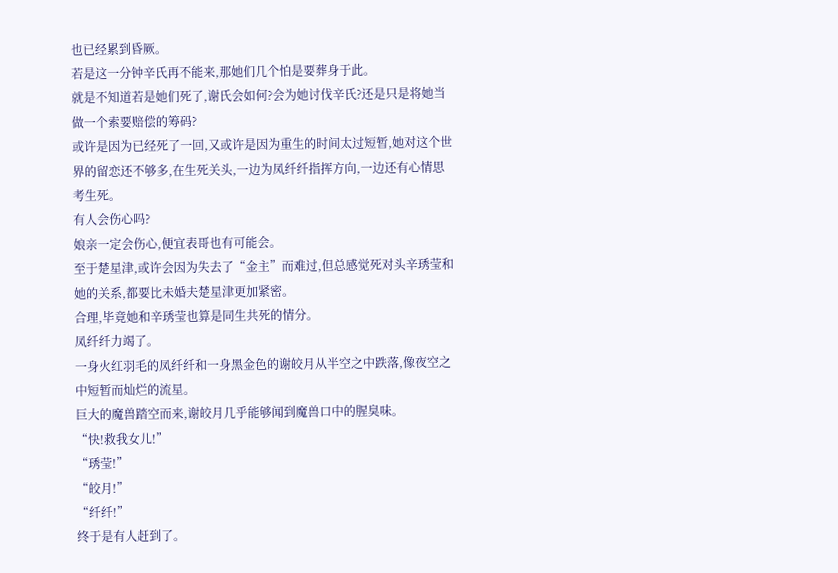也已经累到昏厥。
若是这一分钟辛氏再不能来,那她们几个怕是要葬身于此。
就是不知道若是她们死了,谢氏会如何?会为她讨伐辛氏?还是只是将她当做一个索要赔偿的筹码?
或许是因为已经死了一回,又或许是因为重生的时间太过短暂,她对这个世界的留恋还不够多,在生死关头,一边为凤纤纤指挥方向,一边还有心情思考生死。
有人会伤心吗?
娘亲一定会伤心,便宜表哥也有可能会。
至于楚星津,或许会因为失去了“金主”而难过,但总感觉死对头辛琇莹和她的关系,都要比未婚夫楚星津更加紧密。
合理,毕竟她和辛琇莹也算是同生共死的情分。
凤纤纤力竭了。
一身火红羽毛的凤纤纤和一身黑金色的谢皎月从半空之中跌落,像夜空之中短暂而灿烂的流星。
巨大的魔兽踏空而来,谢皎月几乎能够闻到魔兽口中的腥臭味。
“快!救我女儿!”
“琇莹!”
“皎月!”
“纤纤!”
终于是有人赶到了。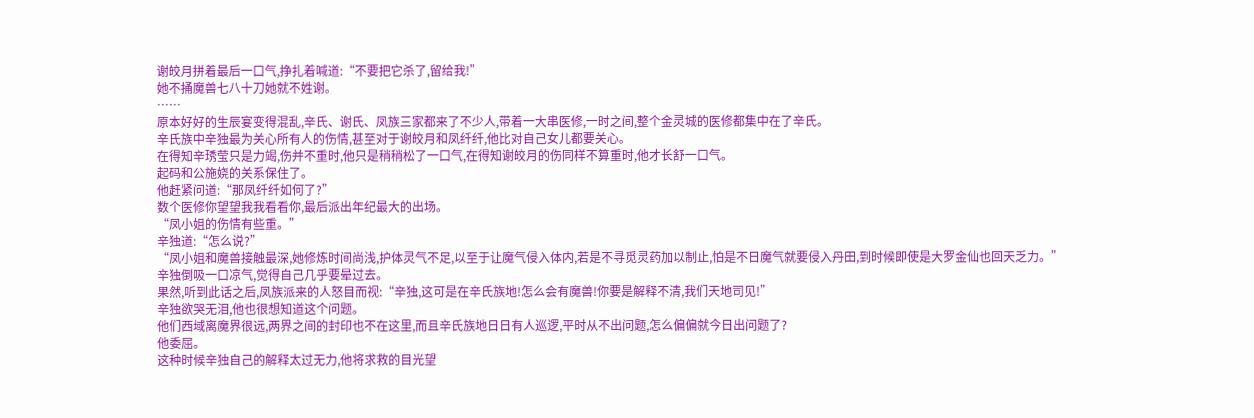谢皎月拼着最后一口气,挣扎着喊道:“不要把它杀了,留给我!”
她不捅魔兽七八十刀她就不姓谢。
……
原本好好的生辰宴变得混乱,辛氏、谢氏、凤族三家都来了不少人,带着一大串医修,一时之间,整个金灵城的医修都集中在了辛氏。
辛氏族中辛独最为关心所有人的伤情,甚至对于谢皎月和凤纤纤,他比对自己女儿都要关心。
在得知辛琇莹只是力竭,伤并不重时,他只是稍稍松了一口气,在得知谢皎月的伤同样不算重时,他才长舒一口气。
起码和公施娆的关系保住了。
他赶紧问道:“那凤纤纤如何了?”
数个医修你望望我我看看你,最后派出年纪最大的出场。
“凤小姐的伤情有些重。”
辛独道:“怎么说?”
“凤小姐和魔兽接触最深,她修炼时间尚浅,护体灵气不足,以至于让魔气侵入体内,若是不寻觅灵药加以制止,怕是不日魔气就要侵入丹田,到时候即使是大罗金仙也回天乏力。”
辛独倒吸一口凉气,觉得自己几乎要晕过去。
果然,听到此话之后,凤族派来的人怒目而视:“辛独,这可是在辛氏族地!怎么会有魔兽!你要是解释不清,我们天地司见!”
辛独欲哭无泪,他也很想知道这个问题。
他们西域离魔界很远,两界之间的封印也不在这里,而且辛氏族地日日有人巡逻,平时从不出问题,怎么偏偏就今日出问题了?
他委屈。
这种时候辛独自己的解释太过无力,他将求救的目光望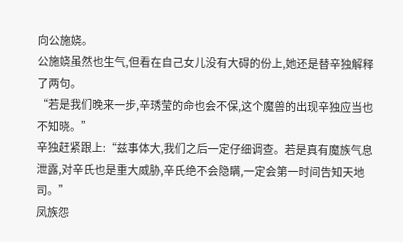向公施娆。
公施娆虽然也生气,但看在自己女儿没有大碍的份上,她还是替辛独解释了两句。
“若是我们晚来一步,辛琇莹的命也会不保,这个魔兽的出现辛独应当也不知晓。”
辛独赶紧跟上:“兹事体大,我们之后一定仔细调查。若是真有魔族气息泄露,对辛氏也是重大威胁,辛氏绝不会隐瞒,一定会第一时间告知天地司。”
凤族怨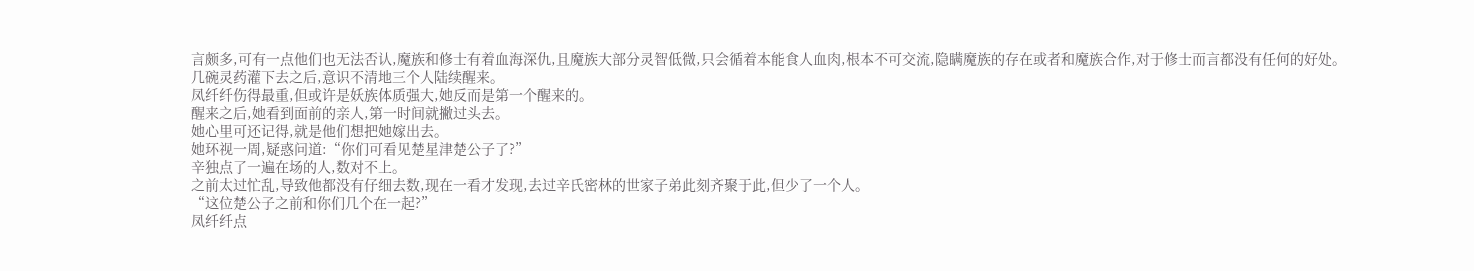言颇多,可有一点他们也无法否认,魔族和修士有着血海深仇,且魔族大部分灵智低微,只会循着本能食人血肉,根本不可交流,隐瞒魔族的存在或者和魔族合作,对于修士而言都没有任何的好处。
几碗灵药灌下去之后,意识不清地三个人陆续醒来。
凤纤纤伤得最重,但或许是妖族体质强大,她反而是第一个醒来的。
醒来之后,她看到面前的亲人,第一时间就撇过头去。
她心里可还记得,就是他们想把她嫁出去。
她环视一周,疑惑问道:“你们可看见楚星津楚公子了?”
辛独点了一遍在场的人,数对不上。
之前太过忙乱,导致他都没有仔细去数,现在一看才发现,去过辛氏密林的世家子弟此刻齐聚于此,但少了一个人。
“这位楚公子之前和你们几个在一起?”
凤纤纤点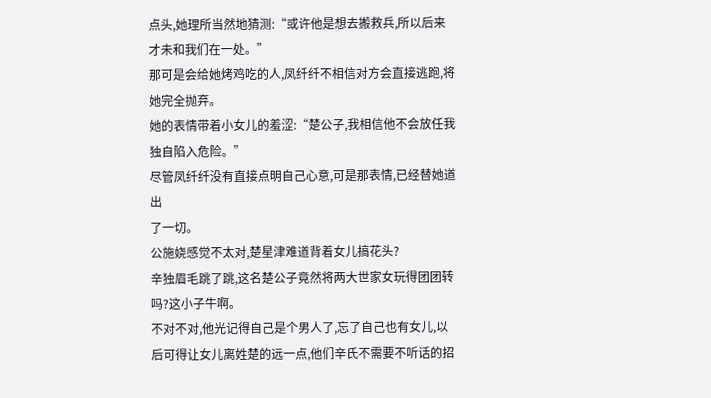点头,她理所当然地猜测:“或许他是想去搬救兵,所以后来才未和我们在一处。”
那可是会给她烤鸡吃的人,凤纤纤不相信对方会直接逃跑,将她完全抛弃。
她的表情带着小女儿的羞涩:“楚公子,我相信他不会放任我独自陷入危险。”
尽管凤纤纤没有直接点明自己心意,可是那表情,已经替她道出
了一切。
公施娆感觉不太对,楚星津难道背着女儿搞花头?
辛独眉毛跳了跳,这名楚公子竟然将两大世家女玩得团团转吗?这小子牛啊。
不对不对,他光记得自己是个男人了,忘了自己也有女儿,以后可得让女儿离姓楚的远一点,他们辛氏不需要不听话的招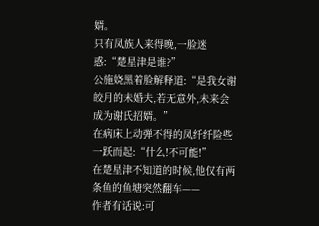婿。
只有凤族人来得晚,一脸迷惑:“楚星津是谁?”
公施娆黑着脸解释道:“是我女谢皎月的未婚夫,若无意外,未来会成为谢氏招婿。”
在病床上动弹不得的凤纤纤险些一跃而起:“什么!不可能!”
在楚星津不知道的时候,他仅有两条鱼的鱼塘突然翻车——
作者有话说:可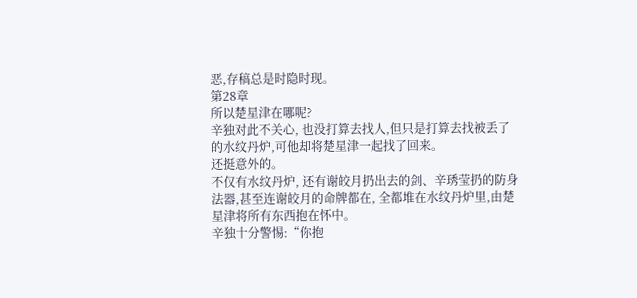恶,存稿总是时隐时现。
第28章
所以楚星津在哪呢?
辛独对此不关心, 也没打算去找人,但只是打算去找被丢了的水纹丹炉,可他却将楚星津一起找了回来。
还挺意外的。
不仅有水纹丹炉, 还有谢皎月扔出去的剑、辛琇莹扔的防身法器,甚至连谢皎月的命牌都在, 全都堆在水纹丹炉里,由楚星津将所有东西抱在怀中。
辛独十分警惕:“你抱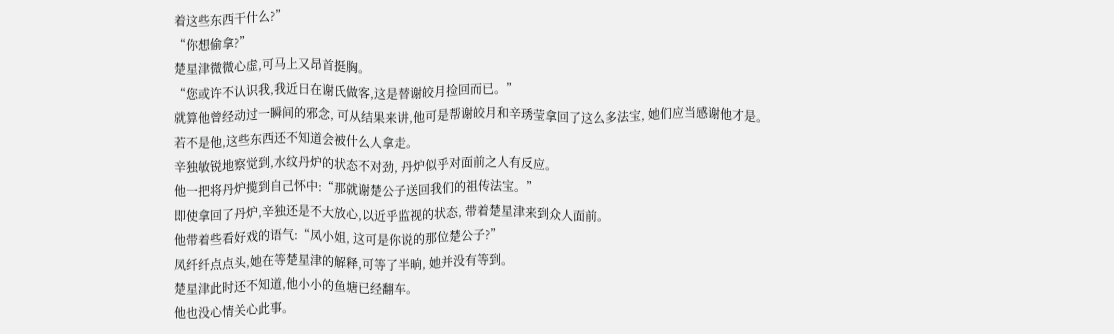着这些东西干什么?”
“你想偷拿?”
楚星津微微心虚,可马上又昂首挺胸。
“您或许不认识我,我近日在谢氏做客,这是替谢皎月捡回而已。”
就算他曾经动过一瞬间的邪念, 可从结果来讲,他可是帮谢皎月和辛琇莹拿回了这么多法宝, 她们应当感谢他才是。
若不是他,这些东西还不知道会被什么人拿走。
辛独敏锐地察觉到,水纹丹炉的状态不对劲, 丹炉似乎对面前之人有反应。
他一把将丹炉揽到自己怀中:“那就谢楚公子送回我们的祖传法宝。”
即使拿回了丹炉,辛独还是不大放心,以近乎监视的状态, 带着楚星津来到众人面前。
他带着些看好戏的语气:“凤小姐, 这可是你说的那位楚公子?”
凤纤纤点点头,她在等楚星津的解释,可等了半晌, 她并没有等到。
楚星津此时还不知道,他小小的鱼塘已经翻车。
他也没心情关心此事。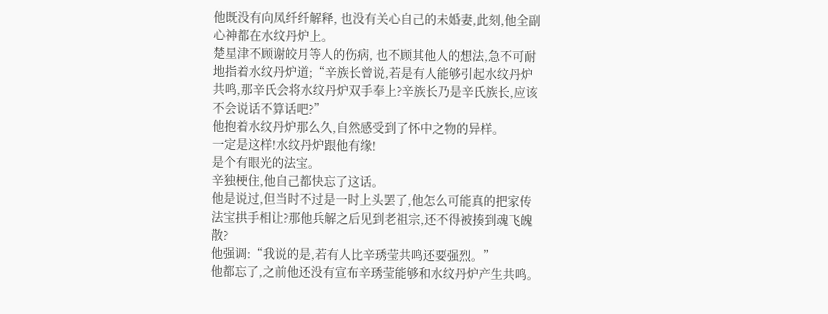他既没有向凤纤纤解释, 也没有关心自己的未婚妻,此刻,他全副心神都在水纹丹炉上。
楚星津不顾谢皎月等人的伤病, 也不顾其他人的想法,急不可耐地指着水纹丹炉道;“辛族长曾说,若是有人能够引起水纹丹炉共鸣,那辛氏会将水纹丹炉双手奉上?辛族长乃是辛氏族长,应该不会说话不算话吧?”
他抱着水纹丹炉那么久,自然感受到了怀中之物的异样。
一定是这样!水纹丹炉跟他有缘!
是个有眼光的法宝。
辛独梗住,他自己都快忘了这话。
他是说过,但当时不过是一时上头罢了,他怎么可能真的把家传法宝拱手相让?那他兵解之后见到老祖宗,还不得被揍到魂飞魄散?
他强调:“我说的是,若有人比辛琇莹共鸣还要强烈。”
他都忘了,之前他还没有宣布辛琇莹能够和水纹丹炉产生共鸣。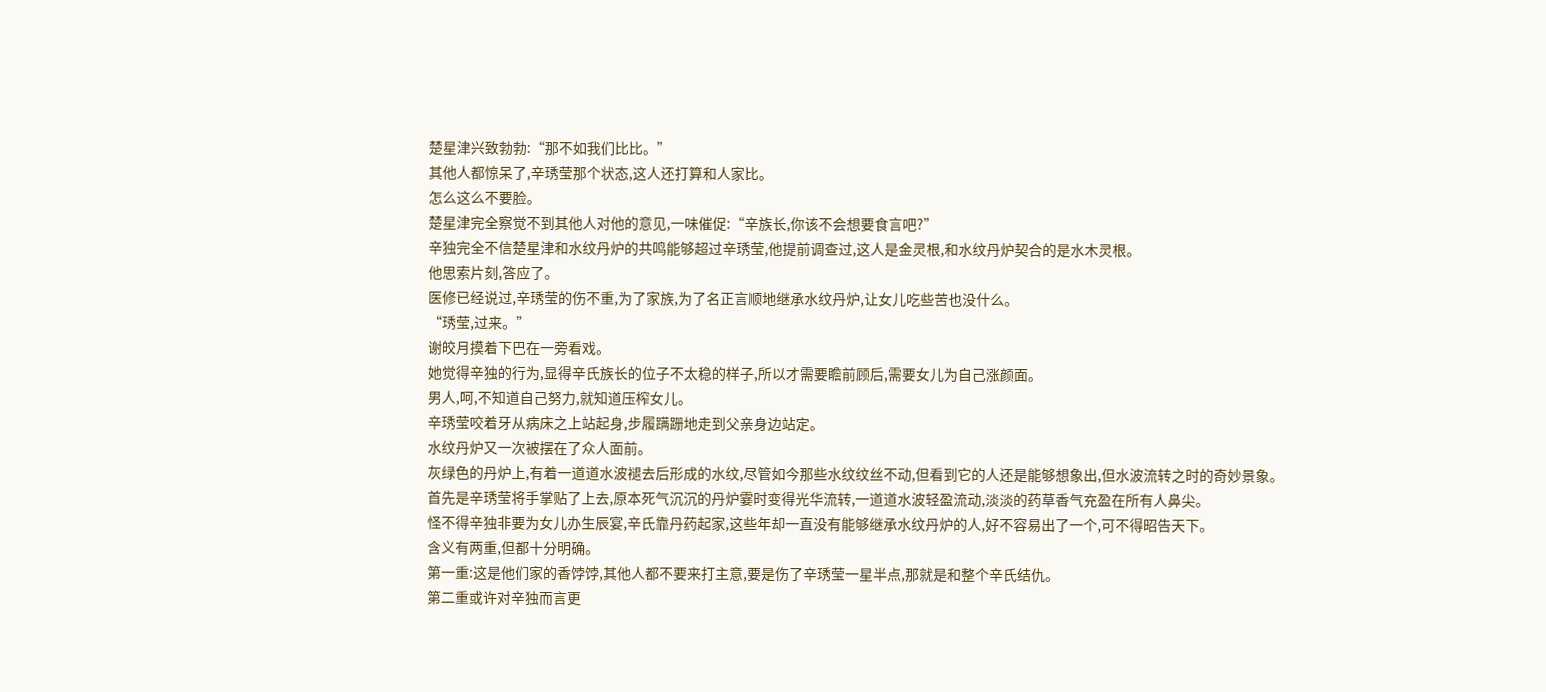楚星津兴致勃勃:“那不如我们比比。”
其他人都惊呆了,辛琇莹那个状态,这人还打算和人家比。
怎么这么不要脸。
楚星津完全察觉不到其他人对他的意见,一味催促:“辛族长,你该不会想要食言吧?”
辛独完全不信楚星津和水纹丹炉的共鸣能够超过辛琇莹,他提前调查过,这人是金灵根,和水纹丹炉契合的是水木灵根。
他思索片刻,答应了。
医修已经说过,辛琇莹的伤不重,为了家族,为了名正言顺地继承水纹丹炉,让女儿吃些苦也没什么。
“琇莹,过来。”
谢皎月摸着下巴在一旁看戏。
她觉得辛独的行为,显得辛氏族长的位子不太稳的样子,所以才需要瞻前顾后,需要女儿为自己涨颜面。
男人,呵,不知道自己努力,就知道压榨女儿。
辛琇莹咬着牙从病床之上站起身,步履蹒跚地走到父亲身边站定。
水纹丹炉又一次被摆在了众人面前。
灰绿色的丹炉上,有着一道道水波褪去后形成的水纹,尽管如今那些水纹纹丝不动,但看到它的人还是能够想象出,但水波流转之时的奇妙景象。
首先是辛琇莹将手掌贴了上去,原本死气沉沉的丹炉霎时变得光华流转,一道道水波轻盈流动,淡淡的药草香气充盈在所有人鼻尖。
怪不得辛独非要为女儿办生辰宴,辛氏靠丹药起家,这些年却一直没有能够继承水纹丹炉的人,好不容易出了一个,可不得昭告天下。
含义有两重,但都十分明确。
第一重:这是他们家的香饽饽,其他人都不要来打主意,要是伤了辛琇莹一星半点,那就是和整个辛氏结仇。
第二重或许对辛独而言更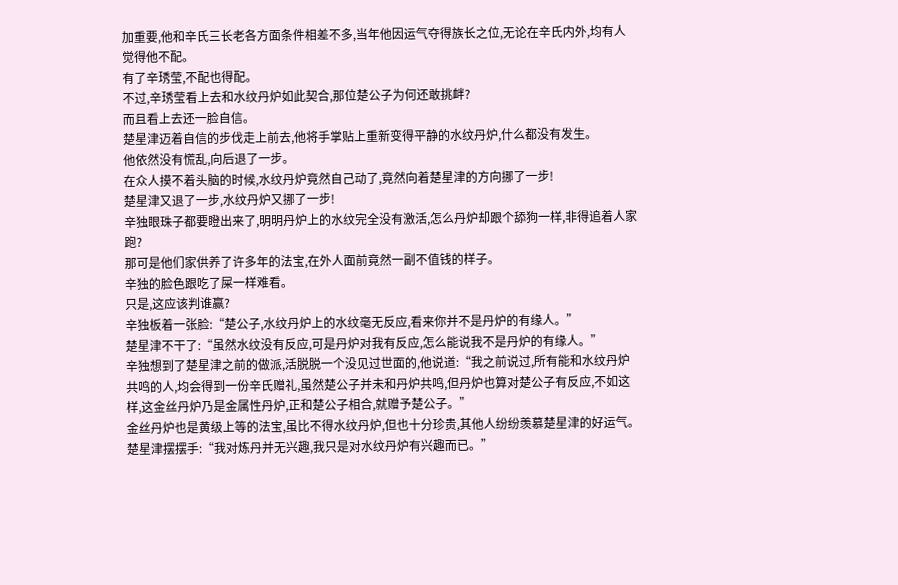加重要,他和辛氏三长老各方面条件相差不多,当年他因运气夺得族长之位,无论在辛氏内外,均有人觉得他不配。
有了辛琇莹,不配也得配。
不过,辛琇莹看上去和水纹丹炉如此契合,那位楚公子为何还敢挑衅?
而且看上去还一脸自信。
楚星津迈着自信的步伐走上前去,他将手掌贴上重新变得平静的水纹丹炉,什么都没有发生。
他依然没有慌乱,向后退了一步。
在众人摸不着头脑的时候,水纹丹炉竟然自己动了,竟然向着楚星津的方向挪了一步!
楚星津又退了一步,水纹丹炉又挪了一步!
辛独眼珠子都要瞪出来了,明明丹炉上的水纹完全没有激活,怎么丹炉却跟个舔狗一样,非得追着人家跑?
那可是他们家供养了许多年的法宝,在外人面前竟然一副不值钱的样子。
辛独的脸色跟吃了屎一样难看。
只是,这应该判谁赢?
辛独板着一张脸:“楚公子,水纹丹炉上的水纹毫无反应,看来你并不是丹炉的有缘人。”
楚星津不干了:“虽然水纹没有反应,可是丹炉对我有反应,怎么能说我不是丹炉的有缘人。”
辛独想到了楚星津之前的做派,活脱脱一个没见过世面的,他说道:“我之前说过,所有能和水纹丹炉共鸣的人,均会得到一份辛氏赠礼,虽然楚公子并未和丹炉共鸣,但丹炉也算对楚公子有反应,不如这样,这金丝丹炉乃是金属性丹炉,正和楚公子相合,就赠予楚公子。”
金丝丹炉也是黄级上等的法宝,虽比不得水纹丹炉,但也十分珍贵,其他人纷纷羡慕楚星津的好运气。
楚星津摆摆手:“我对炼丹并无兴趣,我只是对水纹丹炉有兴趣而已。”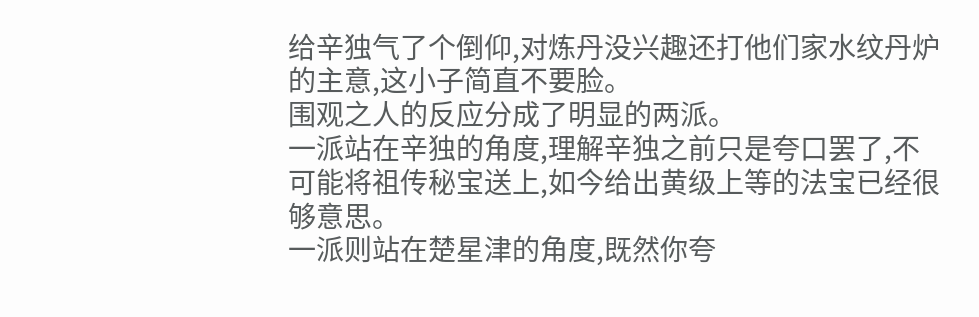给辛独气了个倒仰,对炼丹没兴趣还打他们家水纹丹炉的主意,这小子简直不要脸。
围观之人的反应分成了明显的两派。
一派站在辛独的角度,理解辛独之前只是夸口罢了,不可能将祖传秘宝送上,如今给出黄级上等的法宝已经很够意思。
一派则站在楚星津的角度,既然你夸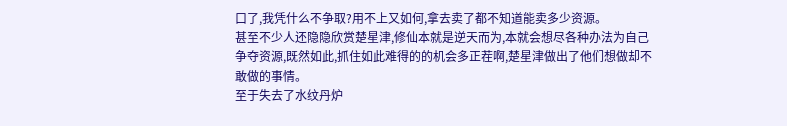口了,我凭什么不争取?用不上又如何,拿去卖了都不知道能卖多少资源。
甚至不少人还隐隐欣赏楚星津,修仙本就是逆天而为,本就会想尽各种办法为自己争夺资源,既然如此,抓住如此难得的的机会多正茬啊,楚星津做出了他们想做却不敢做的事情。
至于失去了水纹丹炉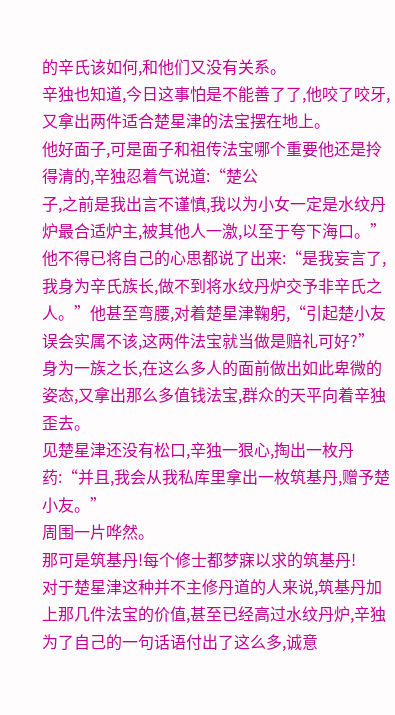的辛氏该如何,和他们又没有关系。
辛独也知道,今日这事怕是不能善了了,他咬了咬牙,又拿出两件适合楚星津的法宝摆在地上。
他好面子,可是面子和祖传法宝哪个重要他还是拎得清的,辛独忍着气说道:“楚公
子,之前是我出言不谨慎,我以为小女一定是水纹丹炉最合适炉主,被其他人一激,以至于夸下海口。”
他不得已将自己的心思都说了出来:“是我妄言了,我身为辛氏族长,做不到将水纹丹炉交予非辛氏之人。”他甚至弯腰,对着楚星津鞠躬,“引起楚小友误会实属不该,这两件法宝就当做是赔礼可好?”
身为一族之长,在这么多人的面前做出如此卑微的姿态,又拿出那么多值钱法宝,群众的天平向着辛独歪去。
见楚星津还没有松口,辛独一狠心,掏出一枚丹药:“并且,我会从我私库里拿出一枚筑基丹,赠予楚小友。”
周围一片哗然。
那可是筑基丹!每个修士都梦寐以求的筑基丹!
对于楚星津这种并不主修丹道的人来说,筑基丹加上那几件法宝的价值,甚至已经高过水纹丹炉,辛独为了自己的一句话语付出了这么多,诚意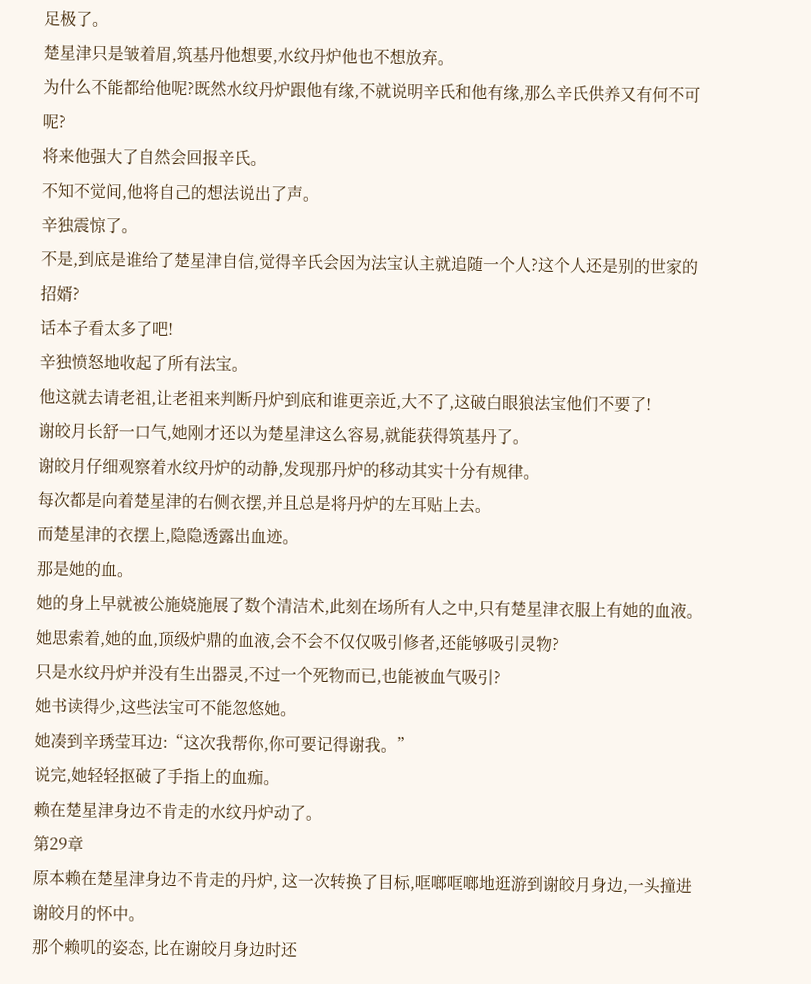足极了。
楚星津只是皱着眉,筑基丹他想要,水纹丹炉他也不想放弃。
为什么不能都给他呢?既然水纹丹炉跟他有缘,不就说明辛氏和他有缘,那么辛氏供养又有何不可呢?
将来他强大了自然会回报辛氏。
不知不觉间,他将自己的想法说出了声。
辛独震惊了。
不是,到底是谁给了楚星津自信,觉得辛氏会因为法宝认主就追随一个人?这个人还是别的世家的招婿?
话本子看太多了吧!
辛独愤怒地收起了所有法宝。
他这就去请老祖,让老祖来判断丹炉到底和谁更亲近,大不了,这破白眼狼法宝他们不要了!
谢皎月长舒一口气,她刚才还以为楚星津这么容易,就能获得筑基丹了。
谢皎月仔细观察着水纹丹炉的动静,发现那丹炉的移动其实十分有规律。
每次都是向着楚星津的右侧衣摆,并且总是将丹炉的左耳贴上去。
而楚星津的衣摆上,隐隐透露出血迹。
那是她的血。
她的身上早就被公施娆施展了数个清洁术,此刻在场所有人之中,只有楚星津衣服上有她的血液。
她思索着,她的血,顶级炉鼎的血液,会不会不仅仅吸引修者,还能够吸引灵物?
只是水纹丹炉并没有生出器灵,不过一个死物而已,也能被血气吸引?
她书读得少,这些法宝可不能忽悠她。
她凑到辛琇莹耳边:“这次我帮你,你可要记得谢我。”
说完,她轻轻抠破了手指上的血痂。
赖在楚星津身边不肯走的水纹丹炉动了。
第29章
原本赖在楚星津身边不肯走的丹炉, 这一次转换了目标,哐啷哐啷地逛游到谢皎月身边,一头撞进谢皎月的怀中。
那个赖叽的姿态, 比在谢皎月身边时还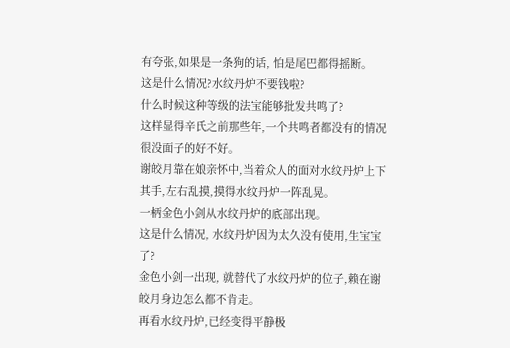有夸张,如果是一条狗的话, 怕是尾巴都得摇断。
这是什么情况?水纹丹炉不要钱啦?
什么时候这种等级的法宝能够批发共鸣了?
这样显得辛氏之前那些年,一个共鸣者都没有的情况很没面子的好不好。
谢皎月靠在娘亲怀中,当着众人的面对水纹丹炉上下其手,左右乱摸,摸得水纹丹炉一阵乱晃。
一柄金色小剑从水纹丹炉的底部出现。
这是什么情况, 水纹丹炉因为太久没有使用,生宝宝了?
金色小剑一出现, 就替代了水纹丹炉的位子,赖在谢皎月身边怎么都不肯走。
再看水纹丹炉,已经变得平静极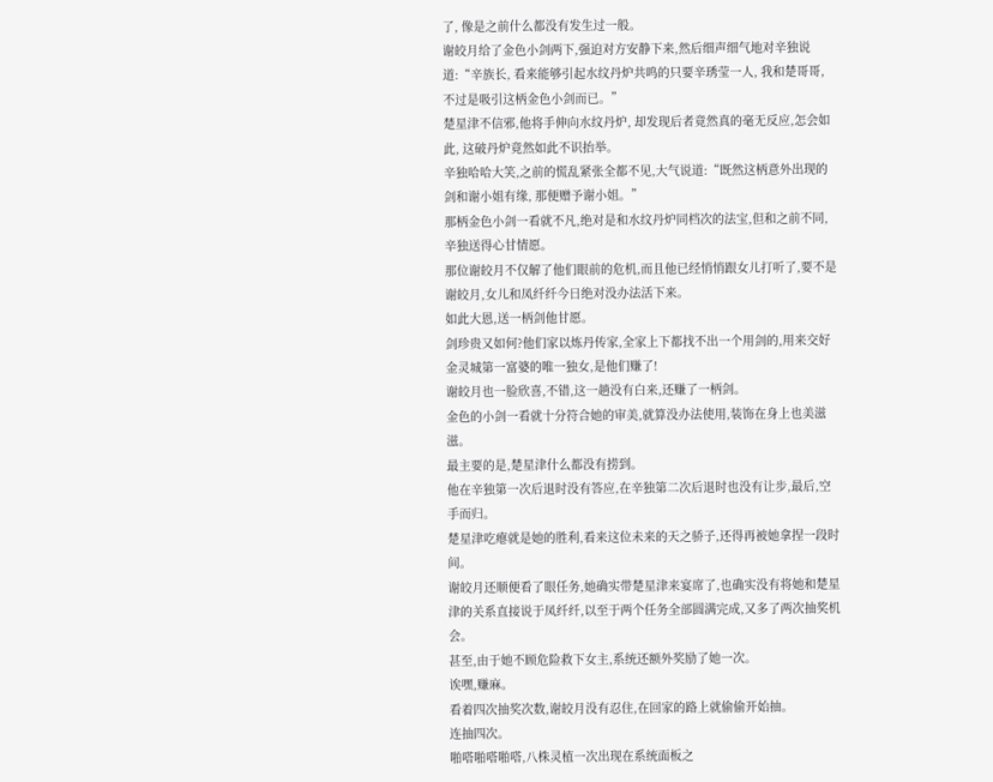了, 像是之前什么都没有发生过一般。
谢皎月给了金色小剑两下,强迫对方安静下来,然后细声细气地对辛独说道:“辛族长, 看来能够引起水纹丹炉共鸣的只要辛琇莹一人, 我和楚哥哥,不过是吸引这柄金色小剑而已。”
楚星津不信邪,他将手伸向水纹丹炉, 却发现后者竟然真的毫无反应,怎会如此, 这破丹炉竟然如此不识抬举。
辛独哈哈大笑,之前的慌乱紧张全都不见,大气说道:“既然这柄意外出现的剑和谢小姐有缘, 那便赠予谢小姐。”
那柄金色小剑一看就不凡,绝对是和水纹丹炉同档次的法宝,但和之前不同,辛独送得心甘情愿。
那位谢皎月不仅解了他们眼前的危机,而且他已经悄悄跟女儿打听了,要不是谢皎月,女儿和凤纤纤今日绝对没办法活下来。
如此大恩,送一柄剑他甘愿。
剑珍贵又如何?他们家以炼丹传家,全家上下都找不出一个用剑的,用来交好金灵城第一富婆的唯一独女,是他们赚了!
谢皎月也一脸欣喜,不错,这一趟没有白来,还赚了一柄剑。
金色的小剑一看就十分符合她的审美,就算没办法使用,装饰在身上也美滋滋。
最主要的是,楚星津什么都没有捞到。
他在辛独第一次后退时没有答应,在辛独第二次后退时也没有让步,最后,空手而归。
楚星津吃瘪就是她的胜利,看来这位未来的天之骄子,还得再被她拿捏一段时间。
谢皎月还顺便看了眼任务,她确实带楚星津来宴席了,也确实没有将她和楚星津的关系直接说于凤纤纤,以至于两个任务全部圆满完成,又多了两次抽奖机会。
甚至,由于她不顾危险救下女主,系统还额外奖励了她一次。
诶嘿,赚麻。
看着四次抽奖次数,谢皎月没有忍住,在回家的路上就偷偷开始抽。
连抽四次。
啪嗒啪嗒啪嗒,八株灵植一次出现在系统面板之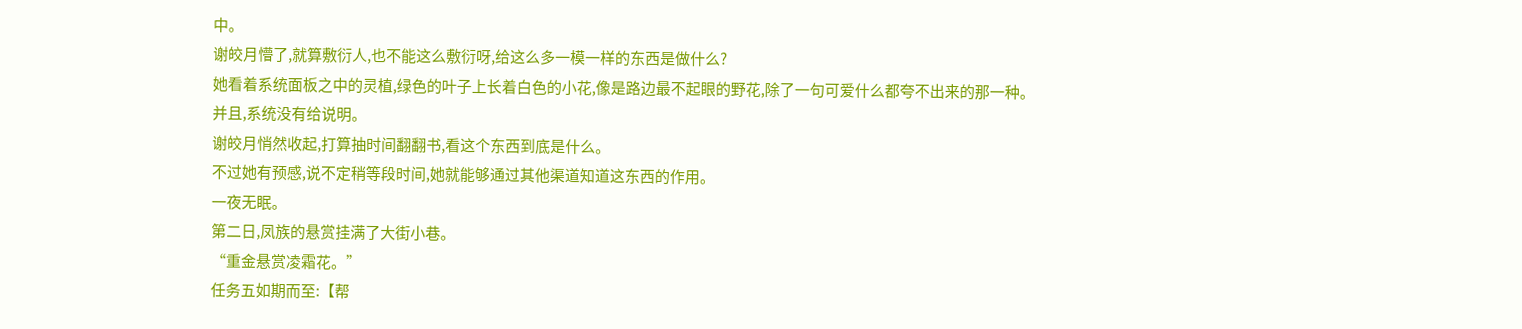中。
谢皎月懵了,就算敷衍人,也不能这么敷衍呀,给这么多一模一样的东西是做什么?
她看着系统面板之中的灵植,绿色的叶子上长着白色的小花,像是路边最不起眼的野花,除了一句可爱什么都夸不出来的那一种。
并且,系统没有给说明。
谢皎月悄然收起,打算抽时间翻翻书,看这个东西到底是什么。
不过她有预感,说不定稍等段时间,她就能够通过其他渠道知道这东西的作用。
一夜无眠。
第二日,凤族的悬赏挂满了大街小巷。
“重金悬赏凌霜花。”
任务五如期而至:【帮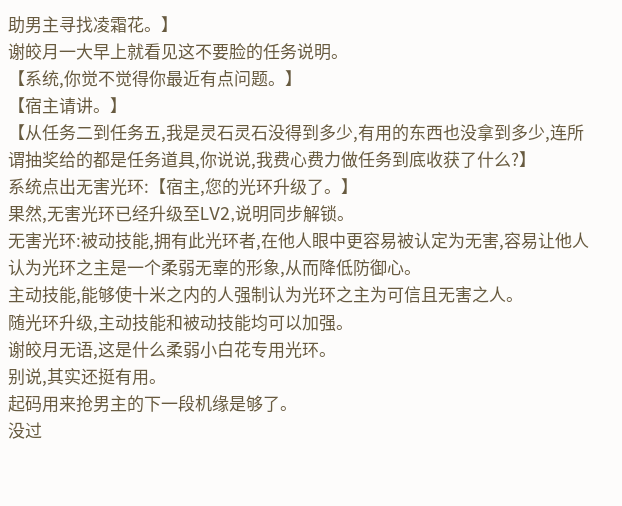助男主寻找凌霜花。】
谢皎月一大早上就看见这不要脸的任务说明。
【系统,你觉不觉得你最近有点问题。】
【宿主请讲。】
【从任务二到任务五,我是灵石灵石没得到多少,有用的东西也没拿到多少,连所谓抽奖给的都是任务道具,你说说,我费心费力做任务到底收获了什么?】
系统点出无害光环:【宿主,您的光环升级了。】
果然,无害光环已经升级至LV2,说明同步解锁。
无害光环:被动技能,拥有此光环者,在他人眼中更容易被认定为无害,容易让他人认为光环之主是一个柔弱无辜的形象,从而降低防御心。
主动技能,能够使十米之内的人强制认为光环之主为可信且无害之人。
随光环升级,主动技能和被动技能均可以加强。
谢皎月无语,这是什么柔弱小白花专用光环。
别说,其实还挺有用。
起码用来抢男主的下一段机缘是够了。
没过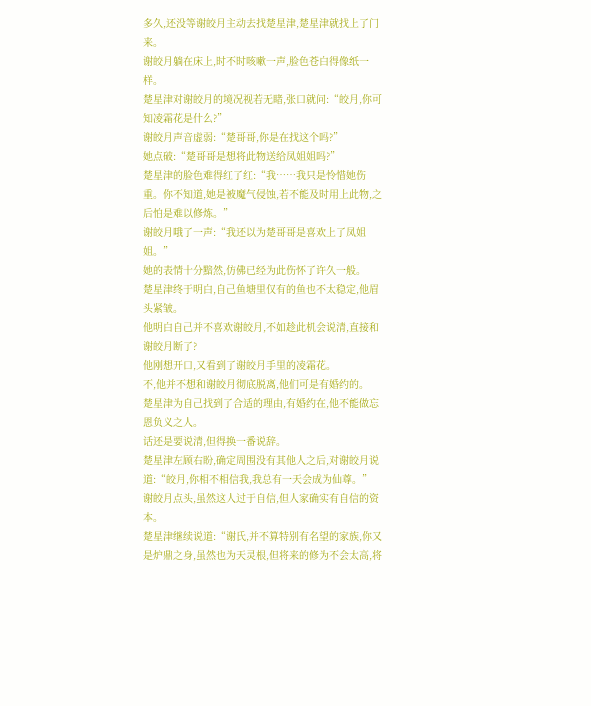多久,还没等谢皎月主动去找楚星津,楚星津就找上了门来。
谢皎月躺在床上,时不时咳嗽一声,脸色苍白得像纸一样。
楚星津对谢皎月的境况视若无睹,张口就问:“皎月,你可知凌霜花是什么?”
谢皎月声音虚弱:“楚哥哥,你是在找这个吗?”
她点破:“楚哥哥是想将此物送给凤姐姐吗?”
楚星津的脸色难得红了红:“我……我只是怜惜她伤重。你不知道,她是被魔气侵蚀,若不能及时用上此物,之后怕是难以修炼。”
谢皎月哦了一声:“我还以为楚哥哥是喜欢上了凤姐姐。”
她的表情十分黯然,仿佛已经为此伤怀了许久一般。
楚星津终于明白,自己鱼塘里仅有的鱼也不太稳定,他眉头紧皱。
他明白自己并不喜欢谢皎月,不如趁此机会说清,直接和谢皎月断了?
他刚想开口,又看到了谢皎月手里的凌霜花。
不,他并不想和谢皎月彻底脱离,他们可是有婚约的。
楚星津为自己找到了合适的理由,有婚约在,他不能做忘恩负义之人。
话还是要说清,但得换一番说辞。
楚星津左顾右盼,确定周围没有其他人之后,对谢皎月说道:“皎月,你相不相信我,我总有一天会成为仙尊。”
谢皎月点头,虽然这人过于自信,但人家确实有自信的资本。
楚星津继续说道:“谢氏,并不算特别有名望的家族,你又是炉鼎之身,虽然也为天灵根,但将来的修为不会太高,将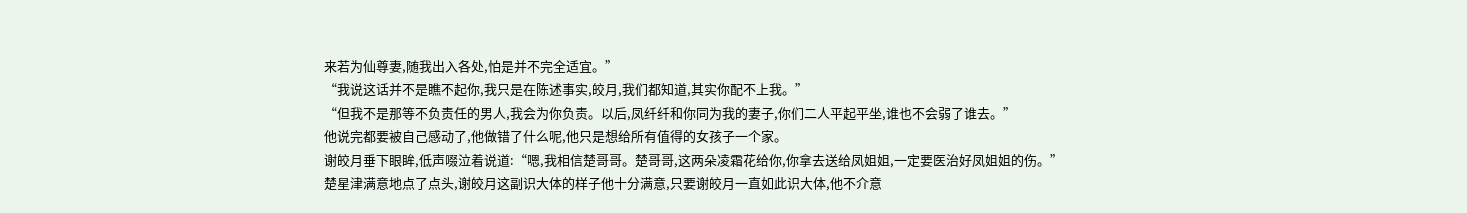来若为仙尊妻,随我出入各处,怕是并不完全适宜。”
“我说这话并不是瞧不起你,我只是在陈述事实,皎月,我们都知道,其实你配不上我。”
“但我不是那等不负责任的男人,我会为你负责。以后,凤纤纤和你同为我的妻子,你们二人平起平坐,谁也不会弱了谁去。”
他说完都要被自己感动了,他做错了什么呢,他只是想给所有值得的女孩子一个家。
谢皎月垂下眼眸,低声啜泣着说道:“嗯,我相信楚哥哥。楚哥哥,这两朵凌霜花给你,你拿去送给凤姐姐,一定要医治好凤姐姐的伤。”
楚星津满意地点了点头,谢皎月这副识大体的样子他十分满意,只要谢皎月一直如此识大体,他不介意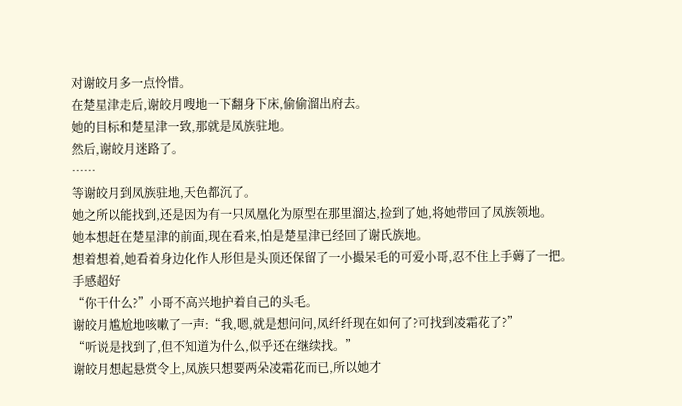对谢皎月多一点怜惜。
在楚星津走后,谢皎月嗖地一下翻身下床,偷偷溜出府去。
她的目标和楚星津一致,那就是凤族驻地。
然后,谢皎月迷路了。
……
等谢皎月到凤族驻地,天色都沉了。
她之所以能找到,还是因为有一只凤凰化为原型在那里溜达,捡到了她,将她带回了凤族领地。
她本想赶在楚星津的前面,现在看来,怕是楚星津已经回了谢氏族地。
想着想着,她看着身边化作人形但是头顶还保留了一小撮呆毛的可爱小哥,忍不住上手薅了一把。
手感超好
“你干什么?”小哥不高兴地护着自己的头毛。
谢皎月尴尬地咳嗽了一声:“我,嗯,就是想问问,凤纤纤现在如何了?可找到凌霜花了?”
“听说是找到了,但不知道为什么,似乎还在继续找。”
谢皎月想起悬赏令上,凤族只想要两朵凌霜花而已,所以她才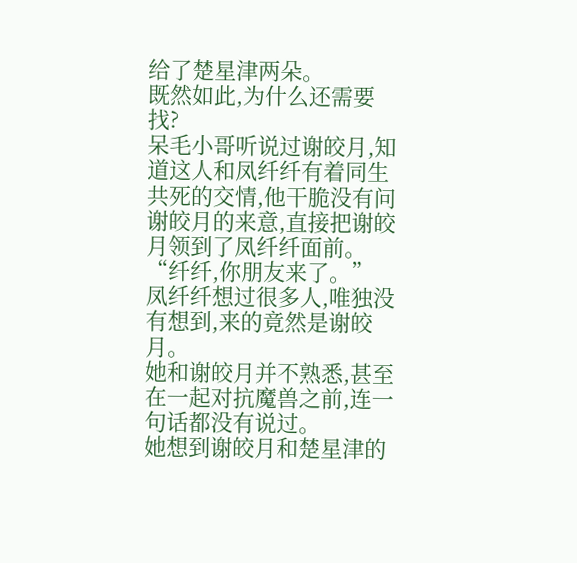给了楚星津两朵。
既然如此,为什么还需要找?
呆毛小哥听说过谢皎月,知道这人和凤纤纤有着同生共死的交情,他干脆没有问谢皎月的来意,直接把谢皎月领到了凤纤纤面前。
“纤纤,你朋友来了。”
凤纤纤想过很多人,唯独没有想到,来的竟然是谢皎月。
她和谢皎月并不熟悉,甚至在一起对抗魔兽之前,连一句话都没有说过。
她想到谢皎月和楚星津的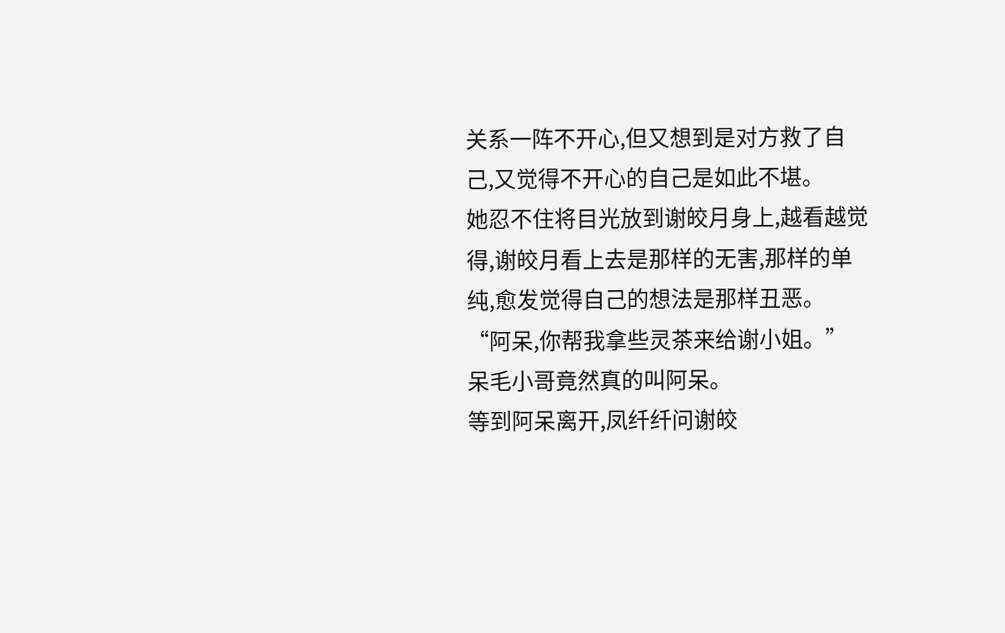关系一阵不开心,但又想到是对方救了自己,又觉得不开心的自己是如此不堪。
她忍不住将目光放到谢皎月身上,越看越觉得,谢皎月看上去是那样的无害,那样的单纯,愈发觉得自己的想法是那样丑恶。
“阿呆,你帮我拿些灵茶来给谢小姐。”
呆毛小哥竟然真的叫阿呆。
等到阿呆离开,凤纤纤问谢皎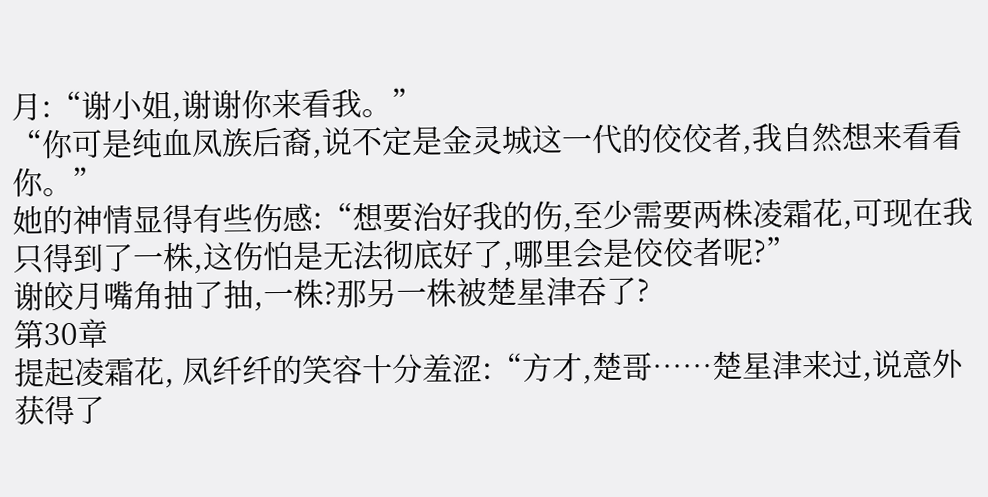月:“谢小姐,谢谢你来看我。”
“你可是纯血凤族后裔,说不定是金灵城这一代的佼佼者,我自然想来看看你。”
她的神情显得有些伤感:“想要治好我的伤,至少需要两株凌霜花,可现在我只得到了一株,这伤怕是无法彻底好了,哪里会是佼佼者呢?”
谢皎月嘴角抽了抽,一株?那另一株被楚星津吞了?
第30章
提起凌霜花, 凤纤纤的笑容十分羞涩:“方才,楚哥……楚星津来过,说意外获得了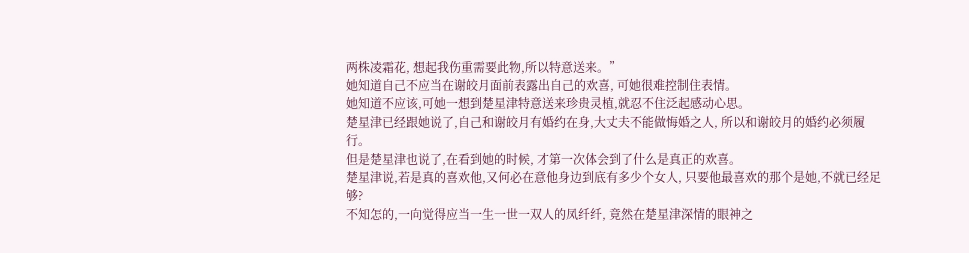两株凌霜花, 想起我伤重需要此物,所以特意送来。”
她知道自己不应当在谢皎月面前表露出自己的欢喜, 可她很难控制住表情。
她知道不应该,可她一想到楚星津特意送来珍贵灵植,就忍不住泛起感动心思。
楚星津已经跟她说了,自己和谢皎月有婚约在身,大丈夫不能做悔婚之人, 所以和谢皎月的婚约必须履行。
但是楚星津也说了,在看到她的时候, 才第一次体会到了什么是真正的欢喜。
楚星津说,若是真的喜欢他,又何必在意他身边到底有多少个女人, 只要他最喜欢的那个是她,不就已经足够?
不知怎的,一向觉得应当一生一世一双人的凤纤纤, 竟然在楚星津深情的眼神之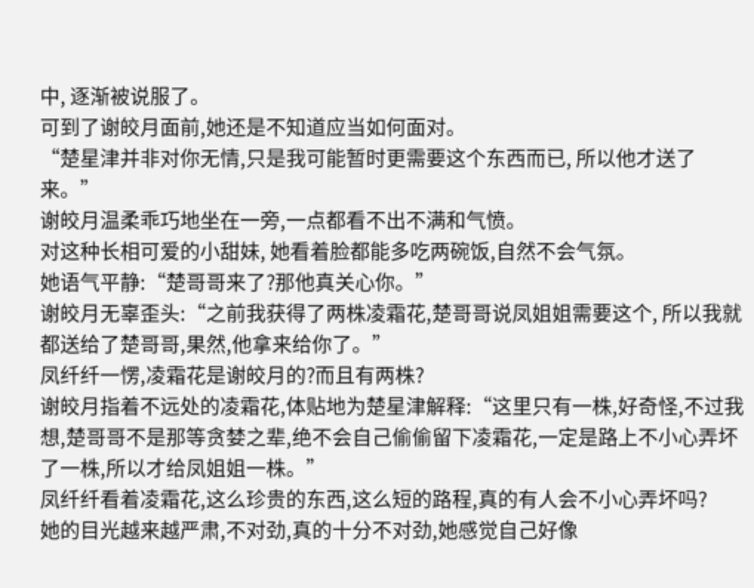中, 逐渐被说服了。
可到了谢皎月面前,她还是不知道应当如何面对。
“楚星津并非对你无情,只是我可能暂时更需要这个东西而已, 所以他才送了来。”
谢皎月温柔乖巧地坐在一旁,一点都看不出不满和气愤。
对这种长相可爱的小甜妹, 她看着脸都能多吃两碗饭,自然不会气氛。
她语气平静:“楚哥哥来了?那他真关心你。”
谢皎月无辜歪头:“之前我获得了两株凌霜花,楚哥哥说凤姐姐需要这个, 所以我就都送给了楚哥哥,果然,他拿来给你了。”
凤纤纤一愣,凌霜花是谢皎月的?而且有两株?
谢皎月指着不远处的凌霜花,体贴地为楚星津解释:“这里只有一株,好奇怪,不过我想,楚哥哥不是那等贪婪之辈,绝不会自己偷偷留下凌霜花,一定是路上不小心弄坏了一株,所以才给凤姐姐一株。”
凤纤纤看着凌霜花,这么珍贵的东西,这么短的路程,真的有人会不小心弄坏吗?
她的目光越来越严肃,不对劲,真的十分不对劲,她感觉自己好像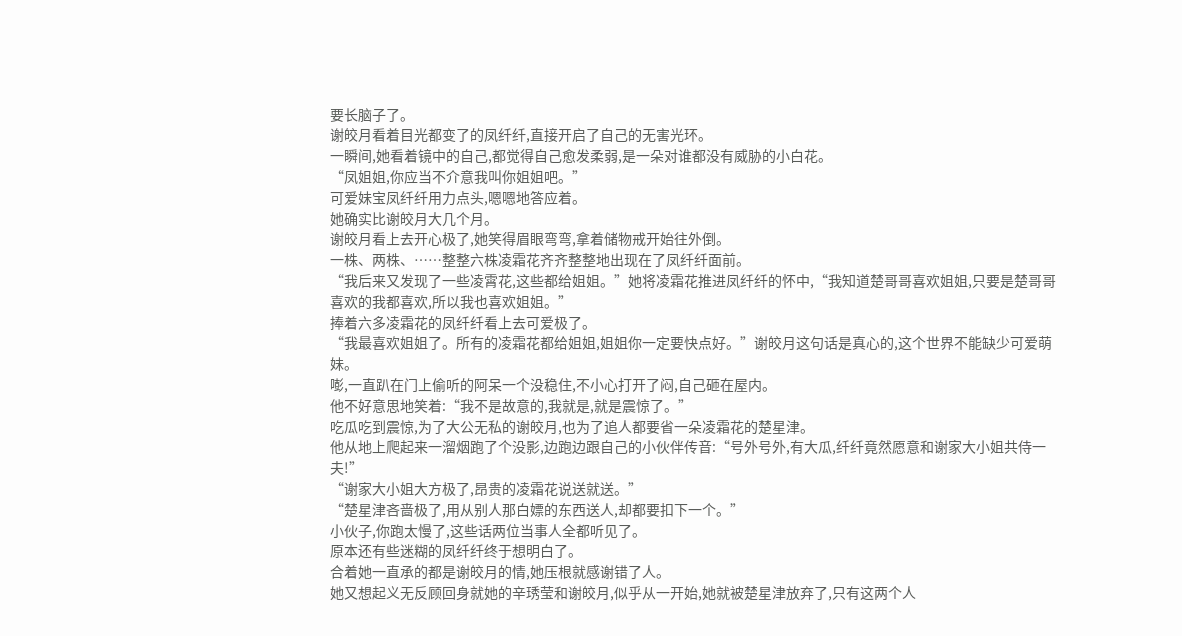要长脑子了。
谢皎月看着目光都变了的凤纤纤,直接开启了自己的无害光环。
一瞬间,她看着镜中的自己,都觉得自己愈发柔弱,是一朵对谁都没有威胁的小白花。
“凤姐姐,你应当不介意我叫你姐姐吧。”
可爱妹宝凤纤纤用力点头,嗯嗯地答应着。
她确实比谢皎月大几个月。
谢皎月看上去开心极了,她笑得眉眼弯弯,拿着储物戒开始往外倒。
一株、两株、……整整六株凌霜花齐齐整整地出现在了凤纤纤面前。
“我后来又发现了一些凌霄花,这些都给姐姐。”她将凌霜花推进凤纤纤的怀中,“我知道楚哥哥喜欢姐姐,只要是楚哥哥喜欢的我都喜欢,所以我也喜欢姐姐。”
捧着六多凌霜花的凤纤纤看上去可爱极了。
“我最喜欢姐姐了。所有的凌霜花都给姐姐,姐姐你一定要快点好。”谢皎月这句话是真心的,这个世界不能缺少可爱萌妹。
嘭,一直趴在门上偷听的阿呆一个没稳住,不小心打开了闷,自己砸在屋内。
他不好意思地笑着:“我不是故意的,我就是,就是震惊了。”
吃瓜吃到震惊,为了大公无私的谢皎月,也为了追人都要省一朵凌霜花的楚星津。
他从地上爬起来一溜烟跑了个没影,边跑边跟自己的小伙伴传音:“号外号外,有大瓜,纤纤竟然愿意和谢家大小姐共侍一夫!”
“谢家大小姐大方极了,昂贵的凌霜花说送就送。”
“楚星津吝啬极了,用从别人那白嫖的东西送人,却都要扣下一个。”
小伙子,你跑太慢了,这些话两位当事人全都听见了。
原本还有些迷糊的凤纤纤终于想明白了。
合着她一直承的都是谢皎月的情,她压根就感谢错了人。
她又想起义无反顾回身就她的辛琇莹和谢皎月,似乎从一开始,她就被楚星津放弃了,只有这两个人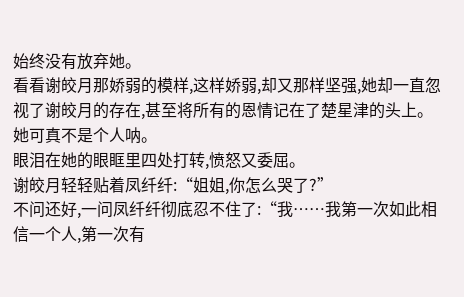始终没有放弃她。
看看谢皎月那娇弱的模样,这样娇弱,却又那样坚强,她却一直忽视了谢皎月的存在,甚至将所有的恩情记在了楚星津的头上。
她可真不是个人呐。
眼泪在她的眼眶里四处打转,愤怒又委屈。
谢皎月轻轻贴着凤纤纤:“姐姐,你怎么哭了?”
不问还好,一问凤纤纤彻底忍不住了:“我……我第一次如此相信一个人,第一次有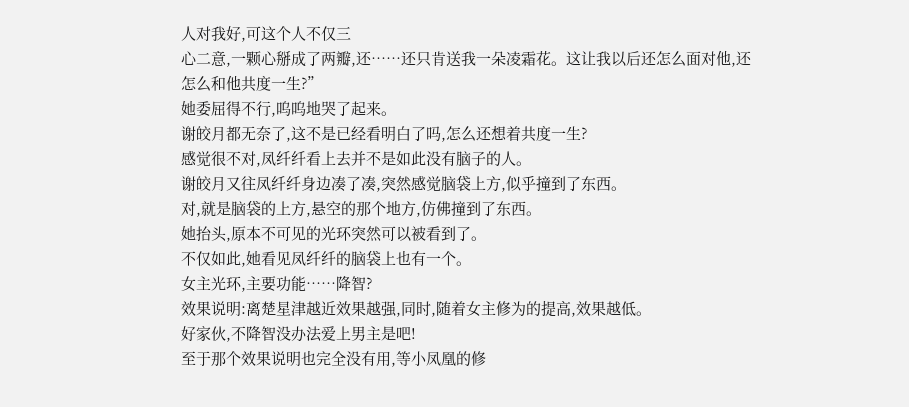人对我好,可这个人不仅三
心二意,一颗心掰成了两瓣,还……还只肯送我一朵凌霜花。这让我以后还怎么面对他,还怎么和他共度一生?”
她委屈得不行,呜呜地哭了起来。
谢皎月都无奈了,这不是已经看明白了吗,怎么还想着共度一生?
感觉很不对,凤纤纤看上去并不是如此没有脑子的人。
谢皎月又往凤纤纤身边凑了凑,突然感觉脑袋上方,似乎撞到了东西。
对,就是脑袋的上方,悬空的那个地方,仿佛撞到了东西。
她抬头,原本不可见的光环突然可以被看到了。
不仅如此,她看见凤纤纤的脑袋上也有一个。
女主光环,主要功能……降智?
效果说明:离楚星津越近效果越强,同时,随着女主修为的提高,效果越低。
好家伙,不降智没办法爱上男主是吧!
至于那个效果说明也完全没有用,等小凤凰的修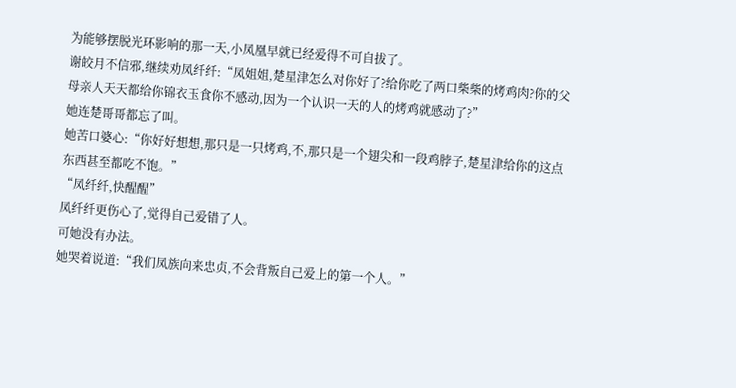为能够摆脱光环影响的那一天,小凤凰早就已经爱得不可自拔了。
谢皎月不信邪,继续劝凤纤纤:“凤姐姐,楚星津怎么对你好了?给你吃了两口柴柴的烤鸡肉?你的父母亲人天天都给你锦衣玉食你不感动,因为一个认识一天的人的烤鸡就感动了?”
她连楚哥哥都忘了叫。
她苦口婆心:“你好好想想,那只是一只烤鸡,不,那只是一个翅尖和一段鸡脖子,楚星津给你的这点东西甚至都吃不饱。”
“凤纤纤,快醒醒”
凤纤纤更伤心了,觉得自己爱错了人。
可她没有办法。
她哭着说道:“我们凤族向来忠贞,不会背叛自己爱上的第一个人。”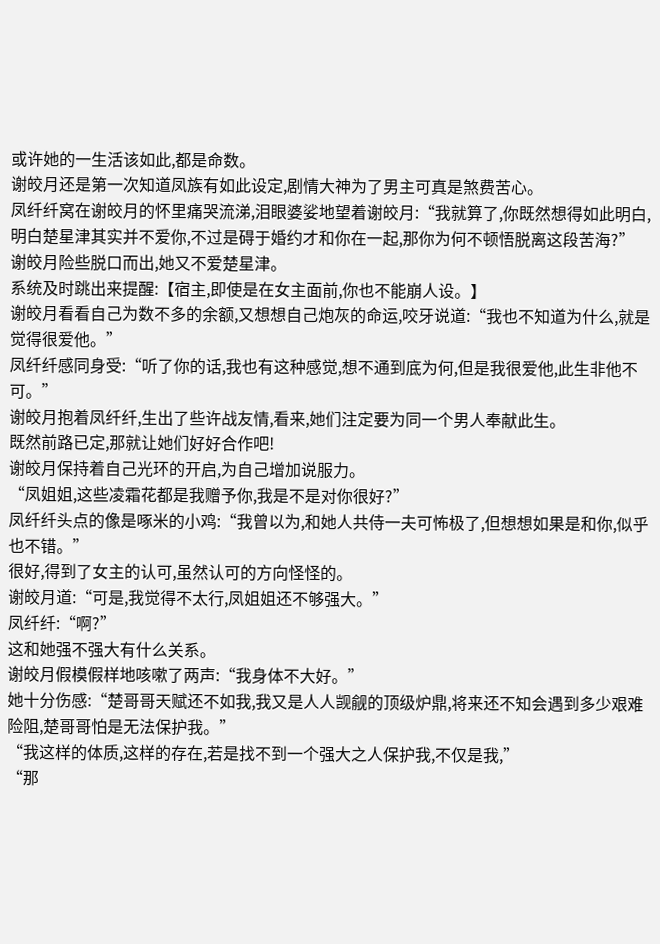或许她的一生活该如此,都是命数。
谢皎月还是第一次知道凤族有如此设定,剧情大神为了男主可真是煞费苦心。
凤纤纤窝在谢皎月的怀里痛哭流涕,泪眼婆娑地望着谢皎月:“我就算了,你既然想得如此明白,明白楚星津其实并不爱你,不过是碍于婚约才和你在一起,那你为何不顿悟脱离这段苦海?”
谢皎月险些脱口而出,她又不爱楚星津。
系统及时跳出来提醒:【宿主,即使是在女主面前,你也不能崩人设。】
谢皎月看看自己为数不多的余额,又想想自己炮灰的命运,咬牙说道:“我也不知道为什么,就是觉得很爱他。”
凤纤纤感同身受:“听了你的话,我也有这种感觉,想不通到底为何,但是我很爱他,此生非他不可。”
谢皎月抱着凤纤纤,生出了些许战友情,看来,她们注定要为同一个男人奉献此生。
既然前路已定,那就让她们好好合作吧!
谢皎月保持着自己光环的开启,为自己增加说服力。
“凤姐姐,这些凌霜花都是我赠予你,我是不是对你很好?”
凤纤纤头点的像是啄米的小鸡:“我曾以为,和她人共侍一夫可怖极了,但想想如果是和你,似乎也不错。”
很好,得到了女主的认可,虽然认可的方向怪怪的。
谢皎月道:“可是,我觉得不太行,凤姐姐还不够强大。”
凤纤纤:“啊?”
这和她强不强大有什么关系。
谢皎月假模假样地咳嗽了两声:“我身体不大好。”
她十分伤感:“楚哥哥天赋还不如我,我又是人人觊觎的顶级炉鼎,将来还不知会遇到多少艰难险阻,楚哥哥怕是无法保护我。”
“我这样的体质,这样的存在,若是找不到一个强大之人保护我,不仅是我,”
“那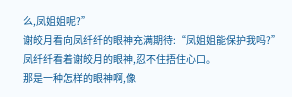么,凤姐姐呢?”
谢皎月看向凤纤纤的眼神充满期待:“凤姐姐能保护我吗?”
凤纤纤看着谢皎月的眼神,忍不住捂住心口。
那是一种怎样的眼神啊,像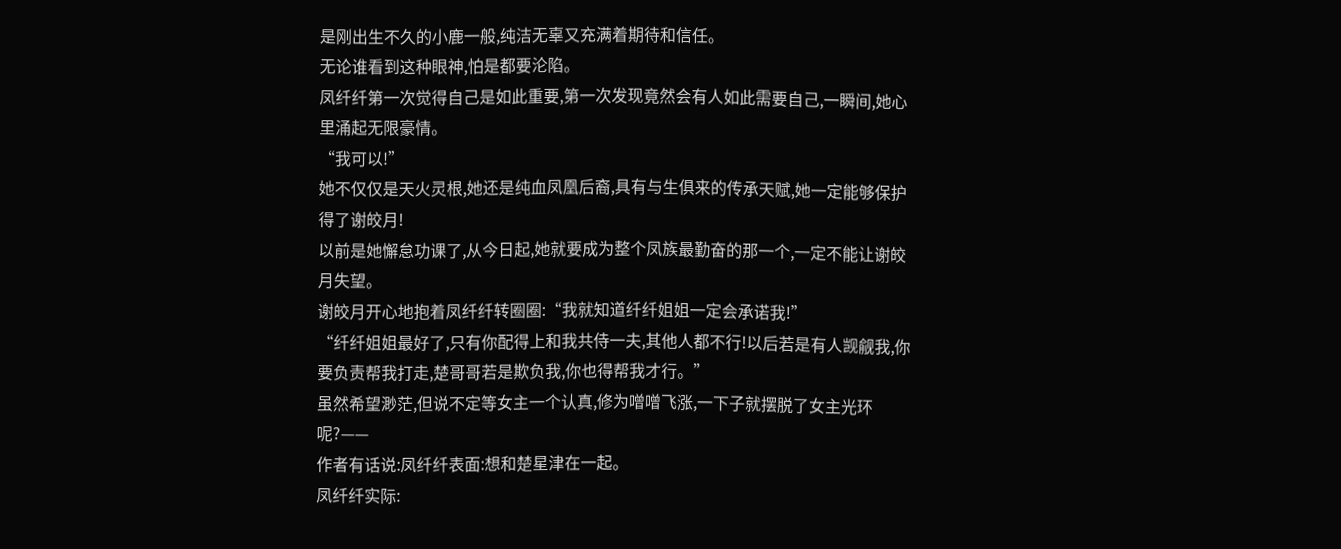是刚出生不久的小鹿一般,纯洁无辜又充满着期待和信任。
无论谁看到这种眼神,怕是都要沦陷。
凤纤纤第一次觉得自己是如此重要,第一次发现竟然会有人如此需要自己,一瞬间,她心里涌起无限豪情。
“我可以!”
她不仅仅是天火灵根,她还是纯血凤凰后裔,具有与生俱来的传承天赋,她一定能够保护得了谢皎月!
以前是她懈怠功课了,从今日起,她就要成为整个凤族最勤奋的那一个,一定不能让谢皎月失望。
谢皎月开心地抱着凤纤纤转圈圈:“我就知道纤纤姐姐一定会承诺我!”
“纤纤姐姐最好了,只有你配得上和我共侍一夫,其他人都不行!以后若是有人觊觎我,你要负责帮我打走,楚哥哥若是欺负我,你也得帮我才行。”
虽然希望渺茫,但说不定等女主一个认真,修为噌噌飞涨,一下子就摆脱了女主光环呢?——
作者有话说:凤纤纤表面:想和楚星津在一起。
凤纤纤实际: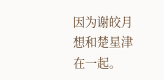因为谢皎月想和楚星津在一起。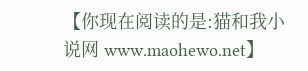【你现在阅读的是:猫和我小说网 www.maohewo.net】